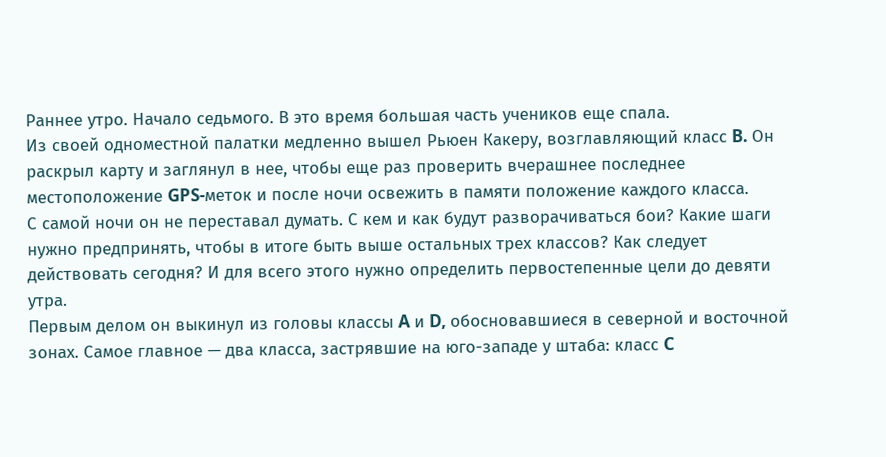Раннее утро. Начало седьмого. В это время большая часть учеников еще спала.
Из своей одноместной палатки медленно вышел Рьюен Какеру, возглавляющий класс B. Он раскрыл карту и заглянул в нее, чтобы еще раз проверить вчерашнее последнее местоположение GPS-меток и после ночи освежить в памяти положение каждого класса.
С самой ночи он не переставал думать. С кем и как будут разворачиваться бои? Какие шаги нужно предпринять, чтобы в итоге быть выше остальных трех классов? Как следует действовать сегодня? И для всего этого нужно определить первостепенные цели до девяти утра.
Первым делом он выкинул из головы классы A и D, обосновавшиеся в северной и восточной зонах. Самое главное — два класса, застрявшие на юго-западе у штаба: класс C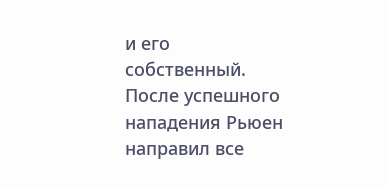и его собственный.
После успешного нападения Рьюен направил все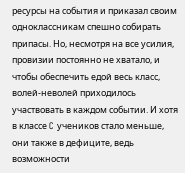ресурсы на события и приказал своим одноклассникам спешно собирать припасы. Но, несмотря на все усилия, провизии постоянно не хватало, и чтобы обеспечить едой весь класс, волей-неволей приходилось участвовать в каждом событии. И хотя в классе C учеников стало меньше, они также в дефиците, ведь возможности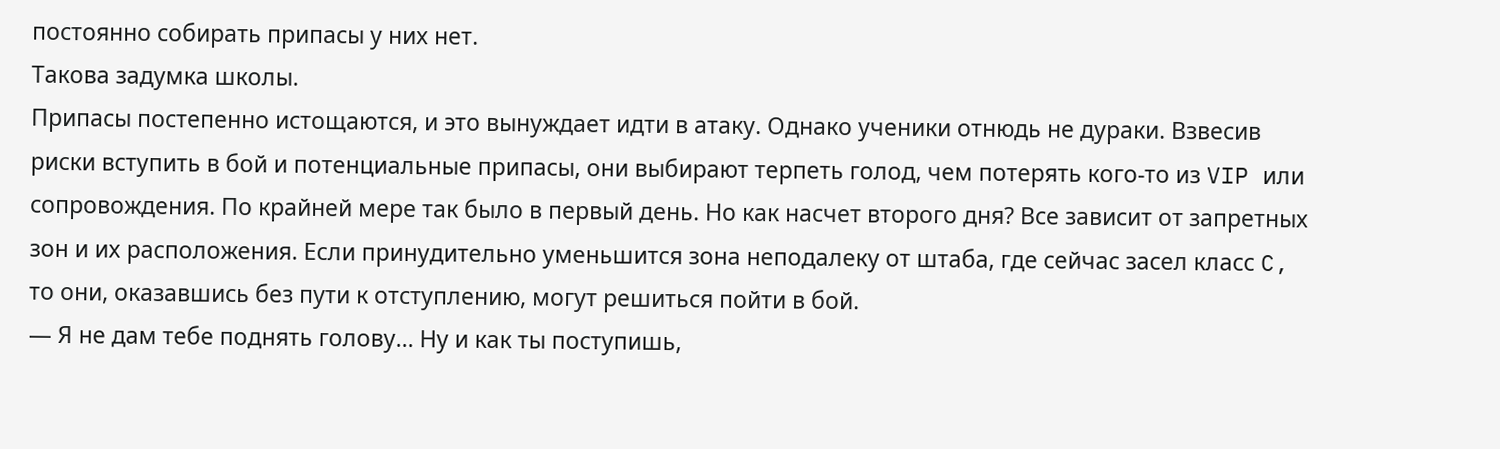постоянно собирать припасы у них нет.
Такова задумка школы.
Припасы постепенно истощаются, и это вынуждает идти в атаку. Однако ученики отнюдь не дураки. Взвесив риски вступить в бой и потенциальные припасы, они выбирают терпеть голод, чем потерять кого-то из VIP или сопровождения. По крайней мере так было в первый день. Но как насчет второго дня? Все зависит от запретных зон и их расположения. Если принудительно уменьшится зона неподалеку от штаба, где сейчас засел класс C, то они, оказавшись без пути к отступлению, могут решиться пойти в бой.
— Я не дам тебе поднять голову… Ну и как ты поступишь,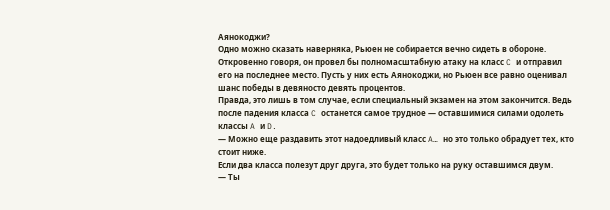Аянокоджи?
Одно можно сказать наверняка, Рьюен не собирается вечно сидеть в обороне. Откровенно говоря, он провел бы полномасштабную атаку на класс C и отправил его на последнее место. Пусть у них есть Аянокоджи, но Рьюен все равно оценивал шанс победы в девяносто девять процентов.
Правда, это лишь в том случае, если специальный экзамен на этом закончится. Ведь после падения класса C останется самое трудное — оставшимися силами одолеть классы A и D.
— Можно еще раздавить этот надоедливый класс A… но это только обрадует тех, кто стоит ниже.
Если два класса полезут друг друга, это будет только на руку оставшимся двум.
— Ты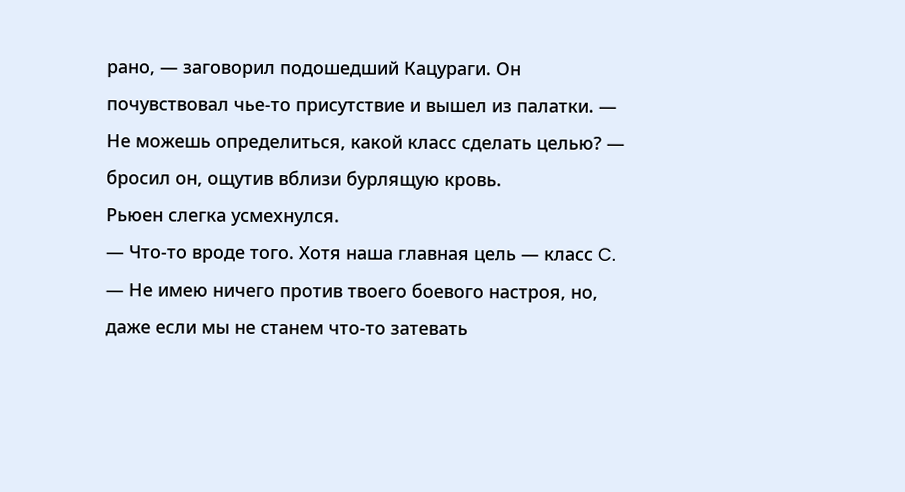рано, — заговорил подошедший Кацураги. Он почувствовал чье-то присутствие и вышел из палатки. — Не можешь определиться, какой класс сделать целью? — бросил он, ощутив вблизи бурлящую кровь.
Рьюен слегка усмехнулся.
— Что-то вроде того. Хотя наша главная цель — класс C.
— Не имею ничего против твоего боевого настроя, но, даже если мы не станем что-то затевать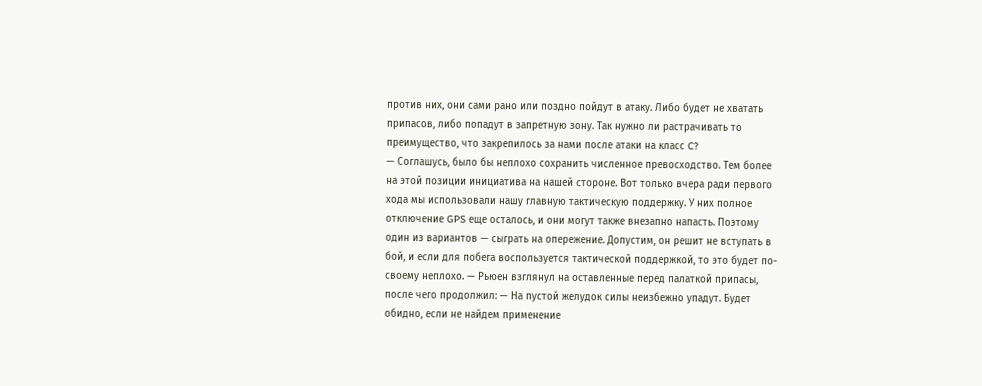против них, они сами рано или поздно пойдут в атаку. Либо будет не хватать припасов, либо попадут в запретную зону. Так нужно ли растрачивать то преимущество, что закрепилось за нами после атаки на класс C?
— Соглашусь, было бы неплохо сохранить численное превосходство. Тем более на этой позиции инициатива на нашей стороне. Вот только вчера ради первого хода мы использовали нашу главную тактическую поддержку. У них полное отключение GPS еще осталось, и они могут также внезапно напасть. Поэтому один из вариантов — сыграть на опережение. Допустим, он решит не вступать в бой, и если для побега воспользуется тактической поддержкой, то это будет по-своему неплохо. — Рьюен взглянул на оставленные перед палаткой припасы, после чего продолжил: — На пустой желудок силы неизбежно упадут. Будет обидно, если не найдем применение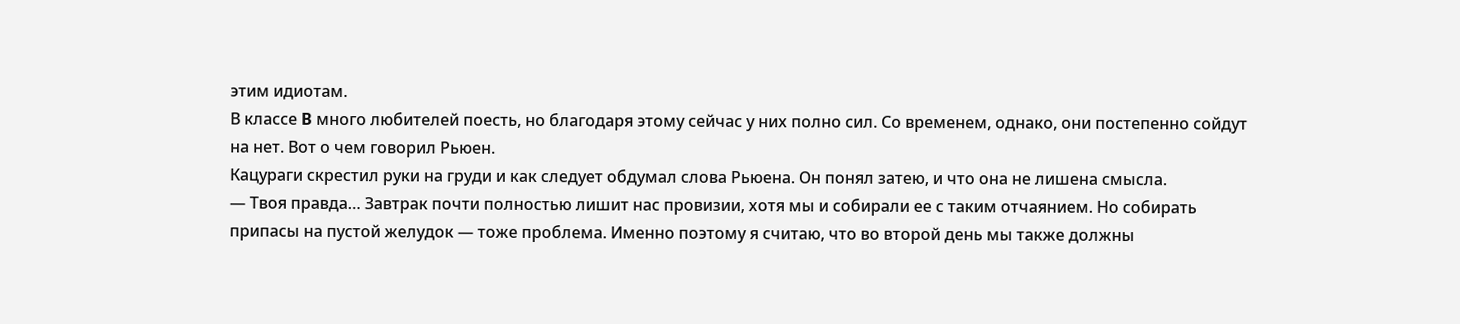этим идиотам.
В классе B много любителей поесть, но благодаря этому сейчас у них полно сил. Со временем, однако, они постепенно сойдут на нет. Вот о чем говорил Рьюен.
Кацураги скрестил руки на груди и как следует обдумал слова Рьюена. Он понял затею, и что она не лишена смысла.
— Твоя правда… Завтрак почти полностью лишит нас провизии, хотя мы и собирали ее с таким отчаянием. Но собирать припасы на пустой желудок — тоже проблема. Именно поэтому я считаю, что во второй день мы также должны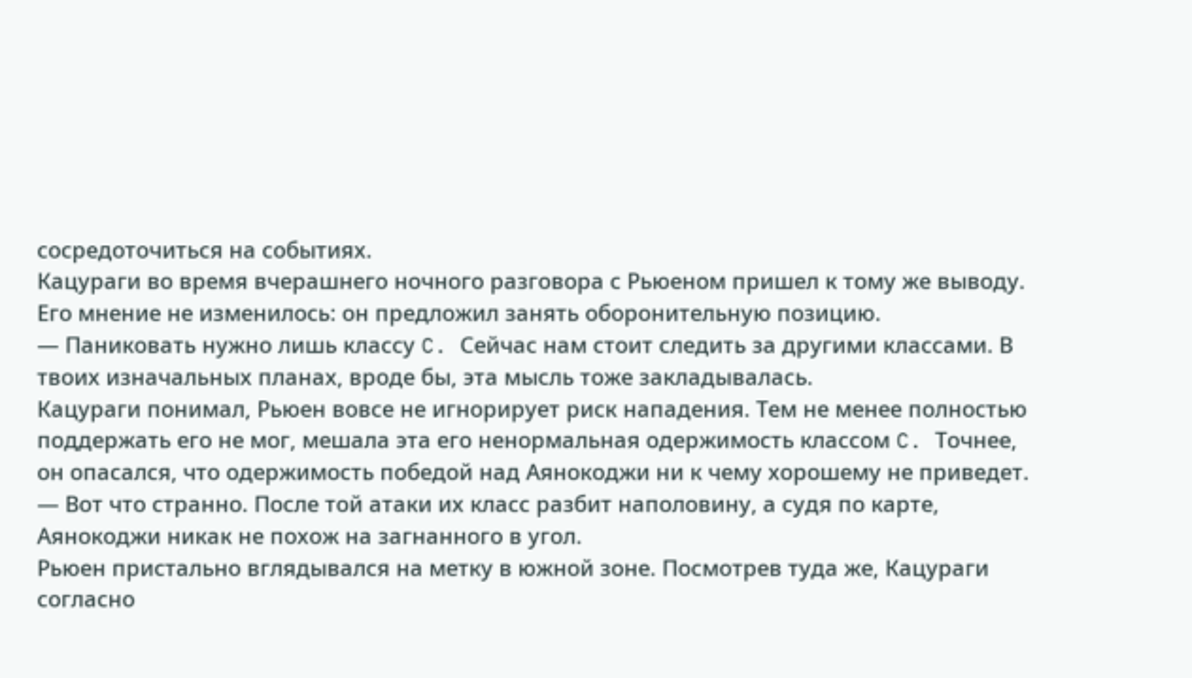сосредоточиться на событиях.
Кацураги во время вчерашнего ночного разговора с Рьюеном пришел к тому же выводу. Его мнение не изменилось: он предложил занять оборонительную позицию.
— Паниковать нужно лишь классу C. Сейчас нам стоит следить за другими классами. В твоих изначальных планах, вроде бы, эта мысль тоже закладывалась.
Кацураги понимал, Рьюен вовсе не игнорирует риск нападения. Тем не менее полностью поддержать его не мог, мешала эта его ненормальная одержимость классом C. Точнее, он опасался, что одержимость победой над Аянокоджи ни к чему хорошему не приведет.
— Вот что странно. После той атаки их класс разбит наполовину, а судя по карте, Аянокоджи никак не похож на загнанного в угол.
Рьюен пристально вглядывался на метку в южной зоне. Посмотрев туда же, Кацураги согласно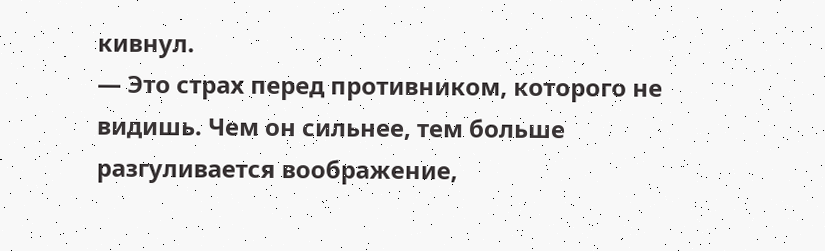кивнул.
— Это страх перед противником, которого не видишь. Чем он сильнее, тем больше разгуливается воображение,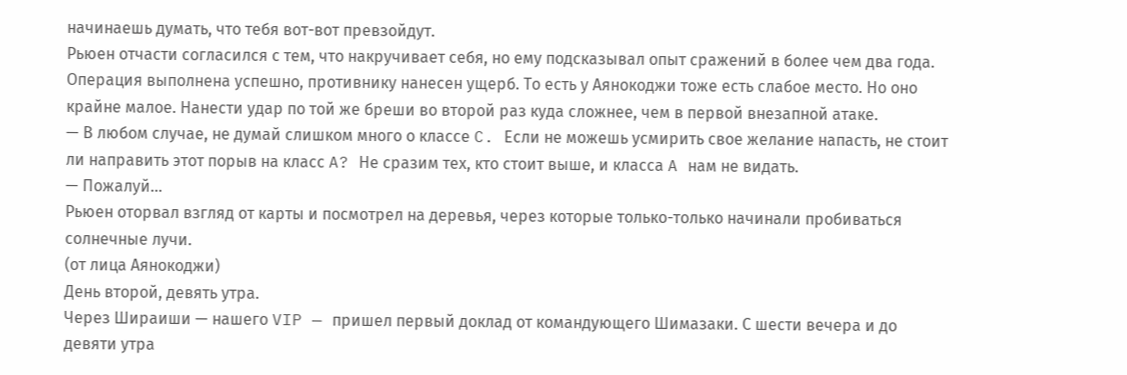начинаешь думать, что тебя вот-вот превзойдут.
Рьюен отчасти согласился с тем, что накручивает себя, но ему подсказывал опыт сражений в более чем два года.
Операция выполнена успешно, противнику нанесен ущерб. То есть у Аянокоджи тоже есть слабое место. Но оно крайне малое. Нанести удар по той же бреши во второй раз куда сложнее, чем в первой внезапной атаке.
— В любом случае, не думай слишком много о классе C. Если не можешь усмирить свое желание напасть, не стоит ли направить этот порыв на класс A? Не сразим тех, кто стоит выше, и класса A нам не видать.
— Пожалуй…
Рьюен оторвал взгляд от карты и посмотрел на деревья, через которые только-только начинали пробиваться солнечные лучи.
(от лица Аянокоджи)
День второй, девять утра.
Через Шираиши — нашего VIP — пришел первый доклад от командующего Шимазаки. С шести вечера и до девяти утра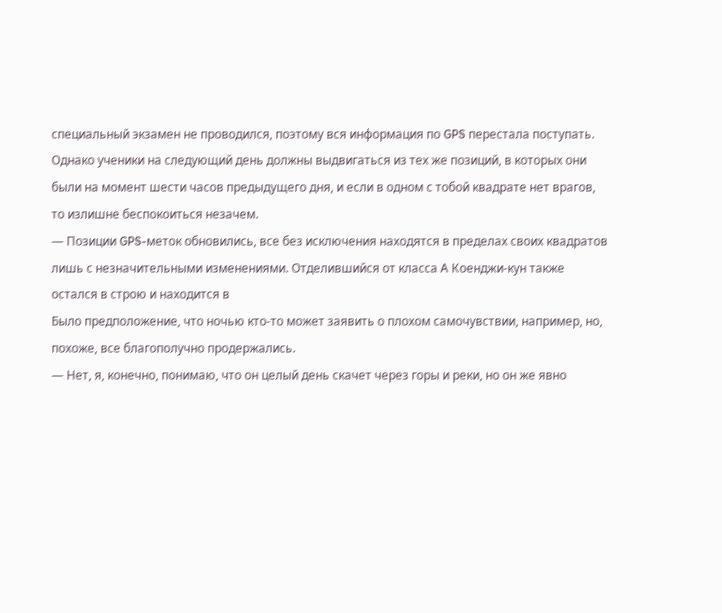специальный экзамен не проводился, поэтому вся информация по GPS перестала поступать.
Однако ученики на следующий день должны выдвигаться из тех же позиций, в которых они были на момент шести часов предыдущего дня, и если в одном с тобой квадрате нет врагов, то излишне беспокоиться незачем.
— Позиции GPS-меток обновились, все без исключения находятся в пределах своих квадратов лишь с незначительными изменениями. Отделившийся от класса A Коенджи-кун также остался в строю и находится в
Было предположение, что ночью кто-то может заявить о плохом самочувствии, например, но, похоже, все благополучно продержались.
— Нет, я, конечно, понимаю, что он целый день скачет через горы и реки, но он же явно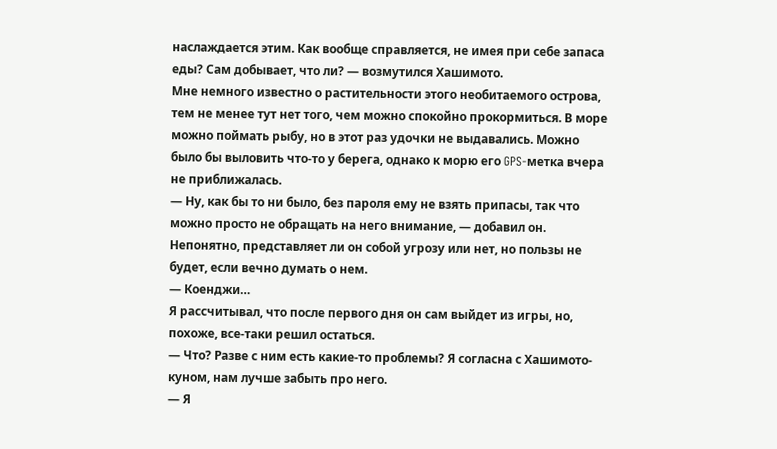наслаждается этим. Как вообще справляется, не имея при себе запаса еды? Сам добывает, что ли? — возмутился Хашимото.
Мне немного известно о растительности этого необитаемого острова, тем не менее тут нет того, чем можно спокойно прокормиться. В море можно поймать рыбу, но в этот раз удочки не выдавались. Можно было бы выловить что-то у берега, однако к морю его GPS-метка вчера не приближалась.
— Ну, как бы то ни было, без пароля ему не взять припасы, так что можно просто не обращать на него внимание, — добавил он.
Непонятно, представляет ли он собой угрозу или нет, но пользы не будет, если вечно думать о нем.
— Коенджи…
Я рассчитывал, что после первого дня он сам выйдет из игры, но, похоже, все-таки решил остаться.
— Что? Разве с ним есть какие-то проблемы? Я согласна с Хашимото-куном, нам лучше забыть про него.
— Я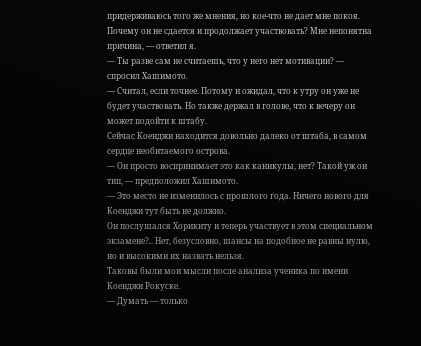придерживаюсь того же мнения, но кое-что не дает мне покоя. Почему он не сдается и продолжает участвовать? Мне непонятна причина, — ответил я.
— Ты разве сам не считаешь, что у него нет мотивации? — спросил Хашимото.
— Считал, если точнее. Потому и ожидал, что к утру он уже не будет участвовать. Но также держал в голове, что к вечеру он может подойти к штабу.
Сейчас Коенджи находится довольно далеко от штаба, в самом сердце необитаемого острова.
— Он просто воспринимает это как каникулы, нет? Такой уж он тип, — предположил Хашимото.
— Это место не изменилось с прошлого года. Ничего нового для Коенджи тут быть не должно.
Он послушался Хорикиту и теперь участвует в этом специальном экзамене?.. Нет, безусловно, шансы на подобное не равны нулю, но и высокими их назвать нельзя.
Таковы были мои мысли после анализа ученика по имени Коенджи Рокуске.
— Думать — только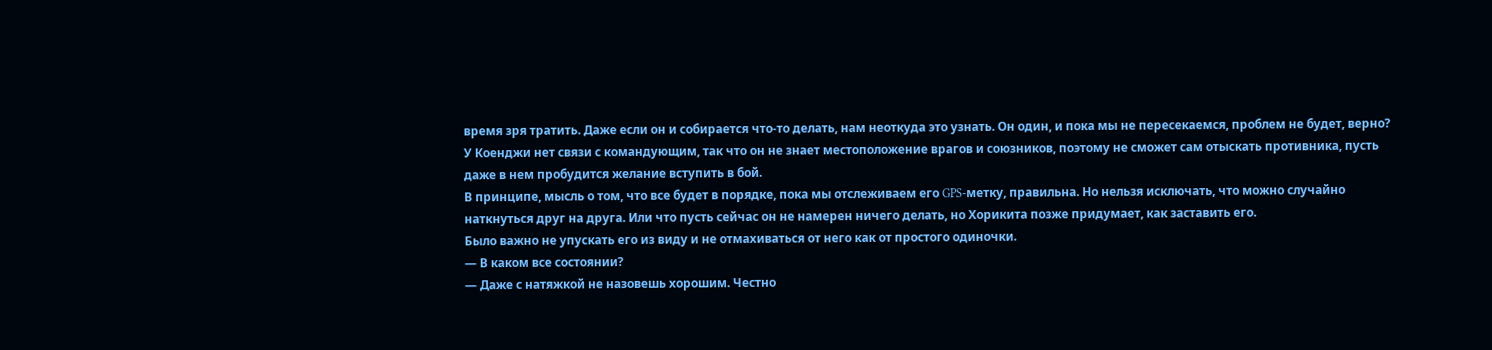время зря тратить. Даже если он и собирается что-то делать, нам неоткуда это узнать. Он один, и пока мы не пересекаемся, проблем не будет, верно?
У Коенджи нет связи с командующим, так что он не знает местоположение врагов и союзников, поэтому не сможет сам отыскать противника, пусть даже в нем пробудится желание вступить в бой.
В принципе, мысль о том, что все будет в порядке, пока мы отслеживаем его GPS-метку, правильна. Но нельзя исключать, что можно случайно наткнуться друг на друга. Или что пусть сейчас он не намерен ничего делать, но Хорикита позже придумает, как заставить его.
Было важно не упускать его из виду и не отмахиваться от него как от простого одиночки.
— В каком все состоянии?
— Даже с натяжкой не назовешь хорошим. Честно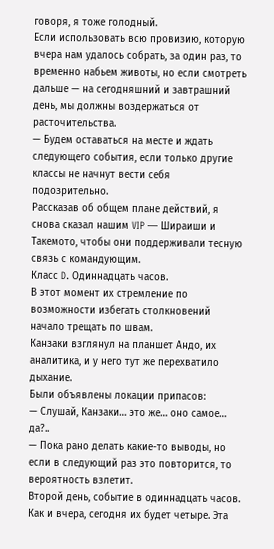говоря, я тоже голодный.
Если использовать всю провизию, которую вчера нам удалось собрать, за один раз, то временно набьем животы, но если смотреть дальше — на сегодняшний и завтрашний день, мы должны воздержаться от расточительства.
— Будем оставаться на месте и ждать следующего события, если только другие классы не начнут вести себя подозрительно.
Рассказав об общем плане действий, я снова сказал нашим VIP — Шираиши и Такемото, чтобы они поддерживали тесную связь с командующим.
Класс D. Одиннадцать часов.
В этот момент их стремление по возможности избегать столкновений начало трещать по швам.
Канзаки взглянул на планшет Андо, их аналитика, и у него тут же перехватило дыхание.
Были объявлены локации припасов:
— Слушай, Канзаки… это же… оно самое… да?..
— Пока рано делать какие-то выводы, но если в следующий раз это повторится, то вероятность взлетит.
Второй день, событие в одиннадцать часов.
Как и вчера, сегодня их будет четыре. Эта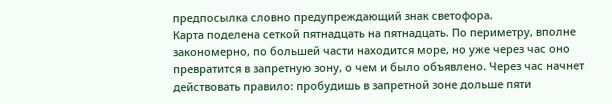предпосылка словно предупреждающий знак светофора.
Карта поделена сеткой пятнадцать на пятнадцать. По периметру, вполне закономерно, по большей части находится море, но уже через час оно превратится в запретную зону, о чем и было объявлено. Через час начнет действовать правило: пробудишь в запретной зоне дольше пяти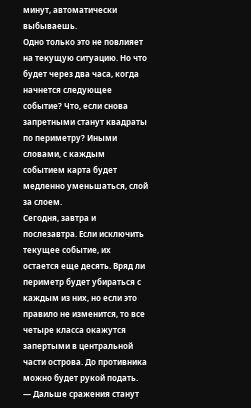минут, автоматически выбываешь.
Одно только это не повлияет на текущую ситуацию. Но что будет через два часа, когда начнется следующее событие? Что, если снова запретными станут квадраты по периметру? Иными словами, с каждым событием карта будет медленно уменьшаться, слой за слоем.
Сегодня, завтра и послезавтра. Если исключить текущее событие, их остается еще десять. Вряд ли периметр будет убираться с каждым из них, но если это правило не изменится, то все четыре класса окажутся запертыми в центральной части острова. До противника можно будет рукой подать.
— Дальше сражения станут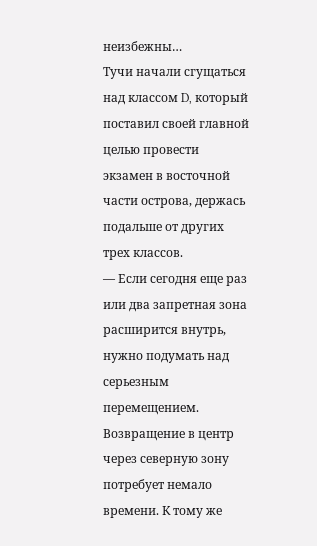неизбежны…
Тучи начали сгущаться над классом D, который поставил своей главной целью провести экзамен в восточной части острова, держась подальше от других трех классов.
— Если сегодня еще раз или два запретная зона расширится внутрь, нужно подумать над серьезным перемещением.
Возвращение в центр через северную зону потребует немало времени. К тому же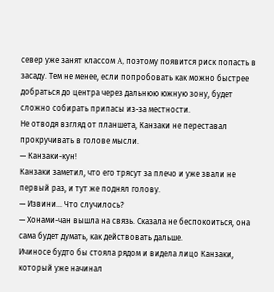север уже занят классом A, поэтому появится риск попасть в засаду. Тем не менее, если попробовать как можно быстрее добраться до центра через дальнюю южную зону, будет сложно собирать припасы из-за местности.
Не отводя взгляд от планшета, Канзаки не переставал прокручивать в голове мысли.
— Канзаки-кун!
Канзаки заметил, что его трясут за плечо и уже звали не первый раз, и тут же поднял голову.
— Извини… Что случилось?
— Хонами-чан вышла на связь. Сказала не беспокоиться, она сама будет думать, как действовать дальше.
Ичиносе будто бы стояла рядом и видела лицо Канзаки, который уже начинал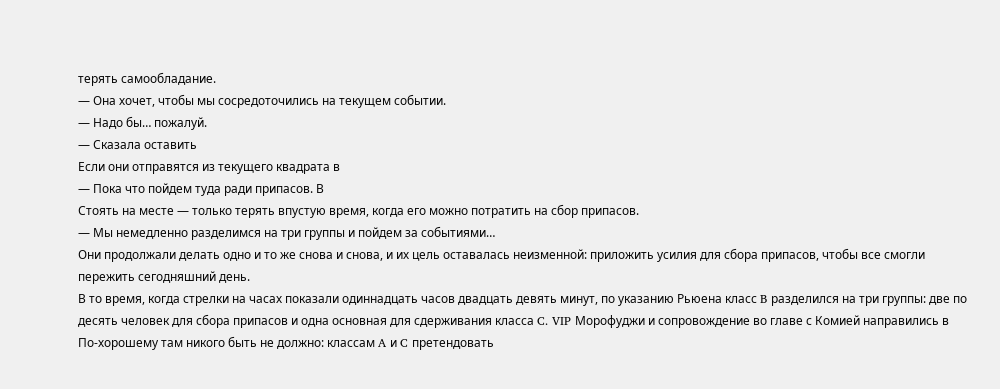терять самообладание.
— Она хочет, чтобы мы сосредоточились на текущем событии.
— Надо бы… пожалуй.
— Сказала оставить
Если они отправятся из текущего квадрата в
— Пока что пойдем туда ради припасов. В
Стоять на месте — только терять впустую время, когда его можно потратить на сбор припасов.
— Мы немедленно разделимся на три группы и пойдем за событиями…
Они продолжали делать одно и то же снова и снова, и их цель оставалась неизменной: приложить усилия для сбора припасов, чтобы все смогли пережить сегодняшний день.
В то время, когда стрелки на часах показали одиннадцать часов двадцать девять минут, по указанию Рьюена класс B разделился на три группы: две по десять человек для сбора припасов и одна основная для сдерживания класса C. VIP Морофуджи и сопровождение во главе с Комией направились в
По-хорошему там никого быть не должно: классам A и C претендовать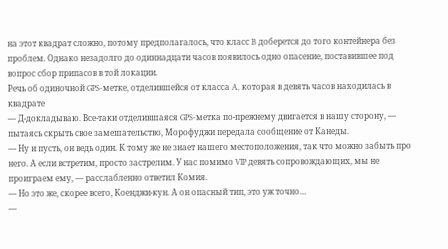на этот квадрат сложно, потому предполагалось, что класс B доберется до того контейнера без проблем. Однако незадолго до одиннадцати часов появилось одно опасение, поставившее под вопрос сбор припасов в той локации.
Речь об одиночной GPS-метке, отделившейся от класса A, которая в девять часов находилась в квадрате
— Д-докладываю. Все-таки отделившаяся GPS-метка по-прежнему двигается в нашу сторону, — пытаясь скрыть свое замешательство, Морофуджи передала сообщение от Канеды.
— Ну и пусть, он ведь один. К тому же не знает нашего местоположения, так что можно забыть про него. А если встретим, просто застрелим. У нас помимо VIP девять сопровождающих, мы не проиграем ему, — расслабленно ответил Комия.
— Но это же, скорее всего, Коенджи-кун. А он опасный тип, это уж точно…
—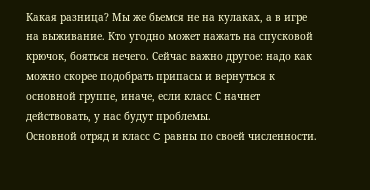Какая разница? Мы же бьемся не на кулаках, а в игре на выживание. Кто угодно может нажать на спусковой крючок, бояться нечего. Сейчас важно другое: надо как можно скорее подобрать припасы и вернуться к основной группе, иначе, если класс С начнет действовать, у нас будут проблемы.
Основной отряд и класс C равны по своей численности.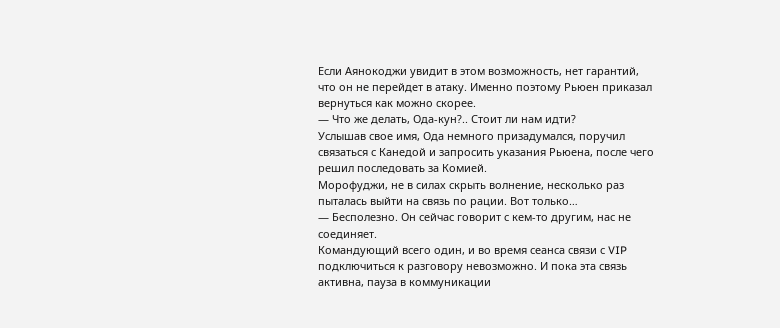Если Аянокоджи увидит в этом возможность, нет гарантий, что он не перейдет в атаку. Именно поэтому Рьюен приказал вернуться как можно скорее.
— Что же делать, Ода-кун?.. Стоит ли нам идти?
Услышав свое имя, Ода немного призадумался, поручил связаться с Канедой и запросить указания Рьюена, после чего решил последовать за Комией.
Морофуджи, не в силах скрыть волнение, несколько раз пыталась выйти на связь по рации. Вот только…
— Бесполезно. Он сейчас говорит с кем-то другим, нас не соединяет.
Командующий всего один, и во время сеанса связи с VIP подключиться к разговору невозможно. И пока эта связь активна, пауза в коммуникации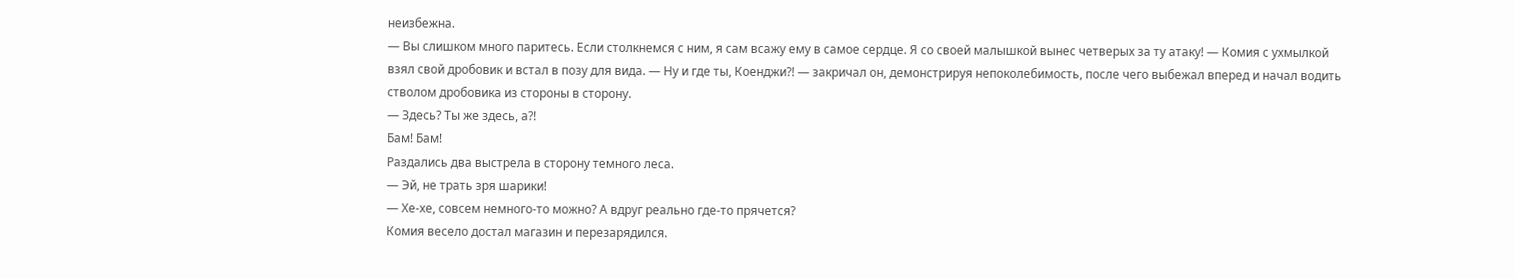неизбежна.
— Вы слишком много паритесь. Если столкнемся с ним, я сам всажу ему в самое сердце. Я со своей малышкой вынес четверых за ту атаку! — Комия с ухмылкой взял свой дробовик и встал в позу для вида. — Ну и где ты, Коенджи?! — закричал он, демонстрируя непоколебимость, после чего выбежал вперед и начал водить стволом дробовика из стороны в сторону.
— Здесь? Ты же здесь, а?!
Бам! Бам!
Раздались два выстрела в сторону темного леса.
— Эй, не трать зря шарики!
— Хе-хе, совсем немного-то можно? А вдруг реально где-то прячется?
Комия весело достал магазин и перезарядился.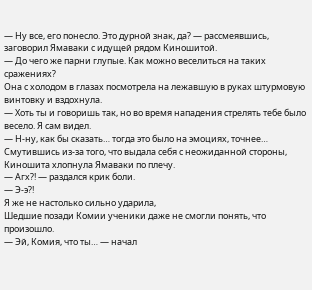— Ну все, его понесло. Это дурной знак, да? — рассмеявшись, заговорил Ямаваки с идущей рядом Киношитой.
— До чего же парни глупые. Как можно веселиться на таких сражениях?
Она с холодом в глазах посмотрела на лежавшую в руках штурмовую винтовку и вздохнула.
— Хоть ты и говоришь так, но во время нападения стрелять тебе было весело. Я сам видел.
— Н-ну, как бы сказать… тогда это было на эмоциях, точнее…
Смутившись из-за того, что выдала себя с неожиданной стороны, Киношита хлопнула Ямаваки по плечу.
— Агх?! — раздался крик боли.
— Э-э?!
Я же не настолько сильно ударила,
Шедшие позади Комии ученики даже не смогли понять, что произошло.
— Эй, Комия, что ты… — начал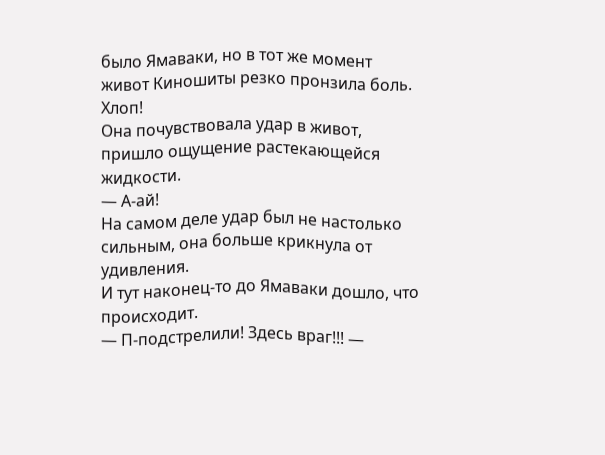было Ямаваки, но в тот же момент живот Киношиты резко пронзила боль.
Хлоп!
Она почувствовала удар в живот, пришло ощущение растекающейся жидкости.
— А-ай!
На самом деле удар был не настолько сильным, она больше крикнула от удивления.
И тут наконец-то до Ямаваки дошло, что происходит.
— П-подстрелили! Здесь враг!!! —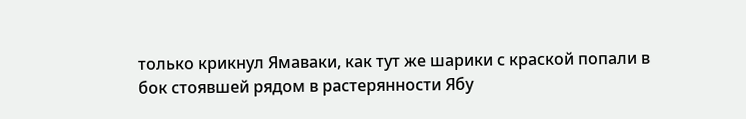только крикнул Ямаваки, как тут же шарики с краской попали в бок стоявшей рядом в растерянности Ябу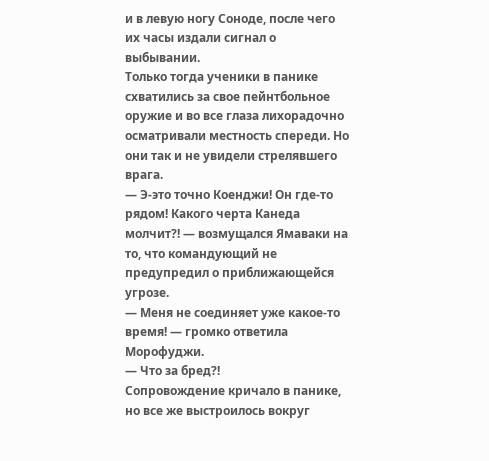и в левую ногу Соноде, после чего их часы издали сигнал о выбывании.
Только тогда ученики в панике схватились за свое пейнтбольное оружие и во все глаза лихорадочно осматривали местность спереди. Но они так и не увидели стрелявшего врага.
— Э-это точно Коенджи! Он где-то рядом! Какого черта Канеда молчит?! — возмущался Ямаваки на то, что командующий не предупредил о приближающейся угрозе.
— Меня не соединяет уже какое-то время! — громко ответила Морофуджи.
— Что за бред?!
Сопровождение кричало в панике, но все же выстроилось вокруг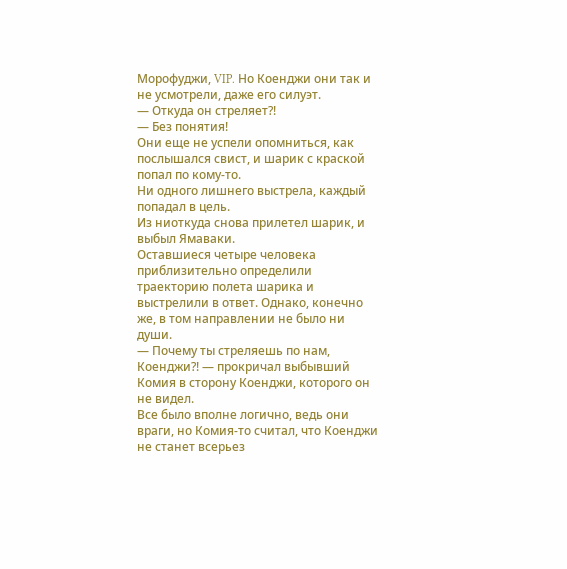Морофуджи, VIP. Но Коенджи они так и не усмотрели, даже его силуэт.
— Откуда он стреляет?!
— Без понятия!
Они еще не успели опомниться, как послышался свист, и шарик с краской попал по кому-то.
Ни одного лишнего выстрела, каждый попадал в цель.
Из ниоткуда снова прилетел шарик, и выбыл Ямаваки.
Оставшиеся четыре человека приблизительно определили траекторию полета шарика и выстрелили в ответ. Однако, конечно же, в том направлении не было ни души.
— Почему ты стреляешь по нам, Коенджи?! — прокричал выбывший Комия в сторону Коенджи, которого он не видел.
Все было вполне логично, ведь они враги, но Комия-то считал, что Коенджи не станет всерьез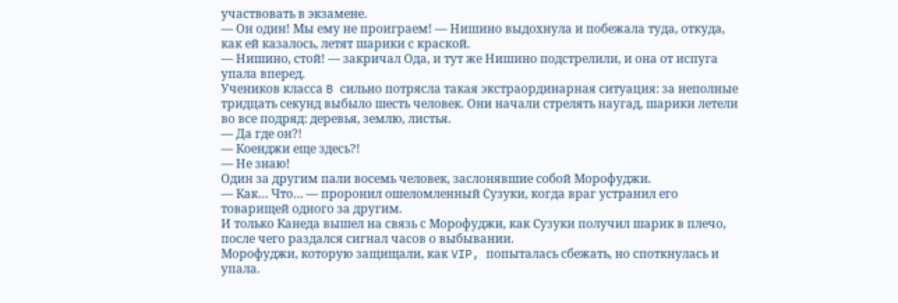участвовать в экзамене.
— Он один! Мы ему не проиграем! — Нишино выдохнула и побежала туда, откуда, как ей казалось, летят шарики с краской.
— Нишино, стой! — закричал Ода, и тут же Нишино подстрелили, и она от испуга упала вперед.
Учеников класса B сильно потрясла такая экстраординарная ситуация: за неполные тридцать секунд выбыло шесть человек. Они начали стрелять наугад, шарики летели во все подряд: деревья, землю, листья.
— Да где он?!
— Коенджи еще здесь?!
— Не знаю!
Один за другим пали восемь человек, заслонявшие собой Морофуджи.
— Как… Что… — проронил ошеломленный Сузуки, когда враг устранил его товарищей одного за другим.
И только Канеда вышел на связь с Морофуджи, как Сузуки получил шарик в плечо, после чего раздался сигнал часов о выбывании.
Морофуджи, которую защищали, как VIP, попыталась сбежать, но споткнулась и упала.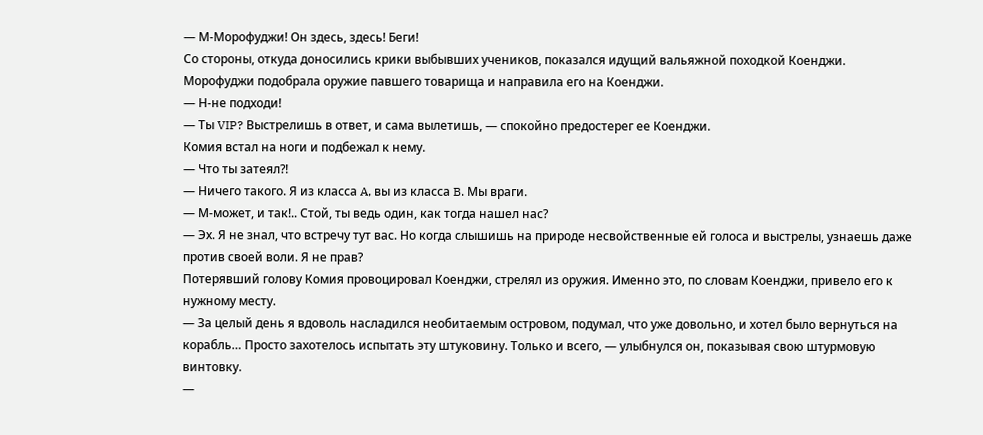— М-Морофуджи! Он здесь, здесь! Беги!
Со стороны, откуда доносились крики выбывших учеников, показался идущий вальяжной походкой Коенджи.
Морофуджи подобрала оружие павшего товарища и направила его на Коенджи.
— Н-не подходи!
— Ты VIP? Выстрелишь в ответ, и сама вылетишь, — спокойно предостерег ее Коенджи.
Комия встал на ноги и подбежал к нему.
— Что ты затеял?!
— Ничего такого. Я из класса A, вы из класса B. Мы враги.
— М-может, и так!.. Стой, ты ведь один, как тогда нашел нас?
— Эх. Я не знал, что встречу тут вас. Но когда слышишь на природе несвойственные ей голоса и выстрелы, узнаешь даже против своей воли. Я не прав?
Потерявший голову Комия провоцировал Коенджи, стрелял из оружия. Именно это, по словам Коенджи, привело его к нужному месту.
— За целый день я вдоволь насладился необитаемым островом, подумал, что уже довольно, и хотел было вернуться на корабль… Просто захотелось испытать эту штуковину. Только и всего, — улыбнулся он, показывая свою штурмовую винтовку.
—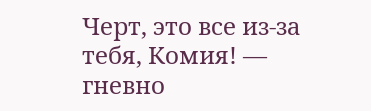Черт, это все из-за тебя, Комия! — гневно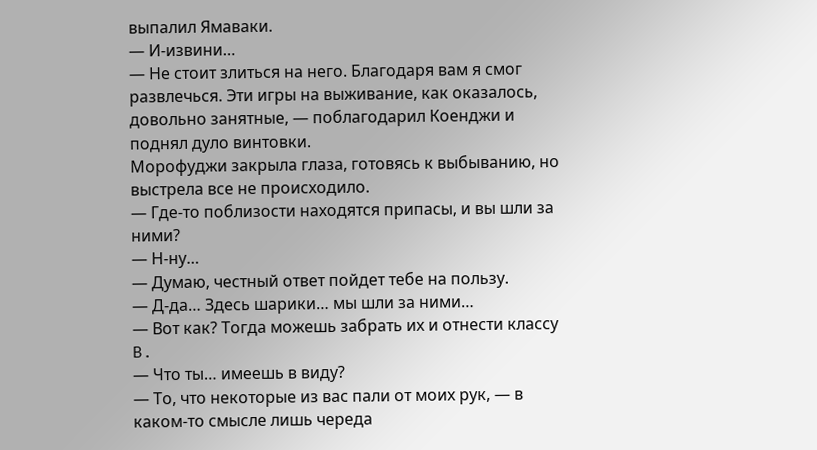выпалил Ямаваки.
— И-извини…
— Не стоит злиться на него. Благодаря вам я смог развлечься. Эти игры на выживание, как оказалось, довольно занятные, — поблагодарил Коенджи и поднял дуло винтовки.
Морофуджи закрыла глаза, готовясь к выбыванию, но выстрела все не происходило.
— Где-то поблизости находятся припасы, и вы шли за ними?
— Н-ну…
— Думаю, честный ответ пойдет тебе на пользу.
— Д-да… Здесь шарики… мы шли за ними…
— Вот как? Тогда можешь забрать их и отнести классу B.
— Что ты… имеешь в виду?
— То, что некоторые из вас пали от моих рук, — в каком-то смысле лишь череда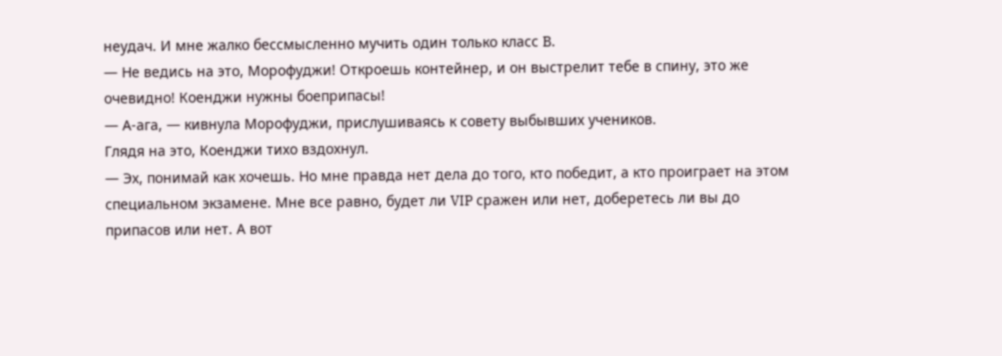неудач. И мне жалко бессмысленно мучить один только класс B.
— Не ведись на это, Морофуджи! Откроешь контейнер, и он выстрелит тебе в спину, это же очевидно! Коенджи нужны боеприпасы!
— А-ага, — кивнула Морофуджи, прислушиваясь к совету выбывших учеников.
Глядя на это, Коенджи тихо вздохнул.
— Эх, понимай как хочешь. Но мне правда нет дела до того, кто победит, а кто проиграет на этом специальном экзамене. Мне все равно, будет ли VIP сражен или нет, доберетесь ли вы до припасов или нет. А вот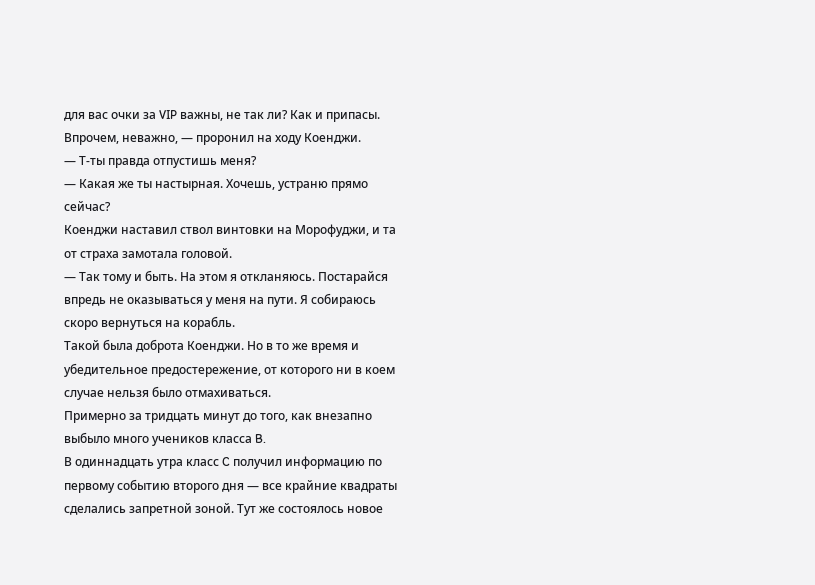для вас очки за VIP важны, не так ли? Как и припасы. Впрочем, неважно, — проронил на ходу Коенджи.
— Т-ты правда отпустишь меня?
— Какая же ты настырная. Хочешь, устраню прямо сейчас?
Коенджи наставил ствол винтовки на Морофуджи, и та от страха замотала головой.
— Так тому и быть. На этом я откланяюсь. Постарайся впредь не оказываться у меня на пути. Я собираюсь скоро вернуться на корабль.
Такой была доброта Коенджи. Но в то же время и убедительное предостережение, от которого ни в коем случае нельзя было отмахиваться.
Примерно за тридцать минут до того, как внезапно выбыло много учеников класса B.
В одиннадцать утра класс C получил информацию по первому событию второго дня — все крайние квадраты сделались запретной зоной. Тут же состоялось новое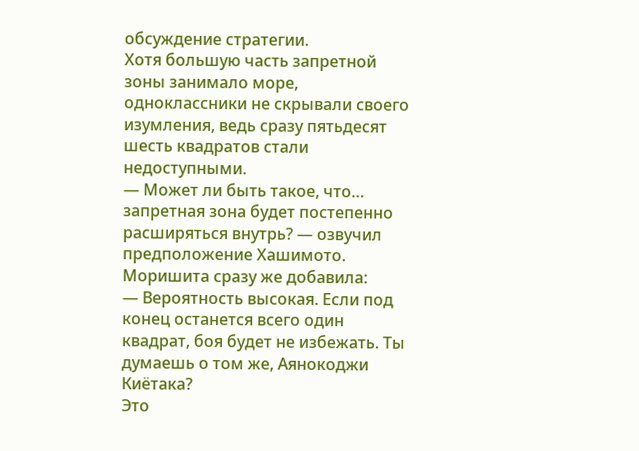обсуждение стратегии.
Хотя большую часть запретной зоны занимало море, одноклассники не скрывали своего изумления, ведь сразу пятьдесят шесть квадратов стали недоступными.
— Может ли быть такое, что… запретная зона будет постепенно расширяться внутрь? — озвучил предположение Хашимото.
Моришита сразу же добавила:
— Вероятность высокая. Если под конец останется всего один квадрат, боя будет не избежать. Ты думаешь о том же, Аянокоджи Киётака?
Это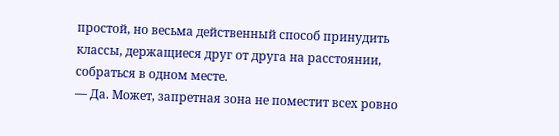простой, но весьма действенный способ принудить классы, держащиеся друг от друга на расстоянии, собраться в одном месте.
— Да. Может, запретная зона не поместит всех ровно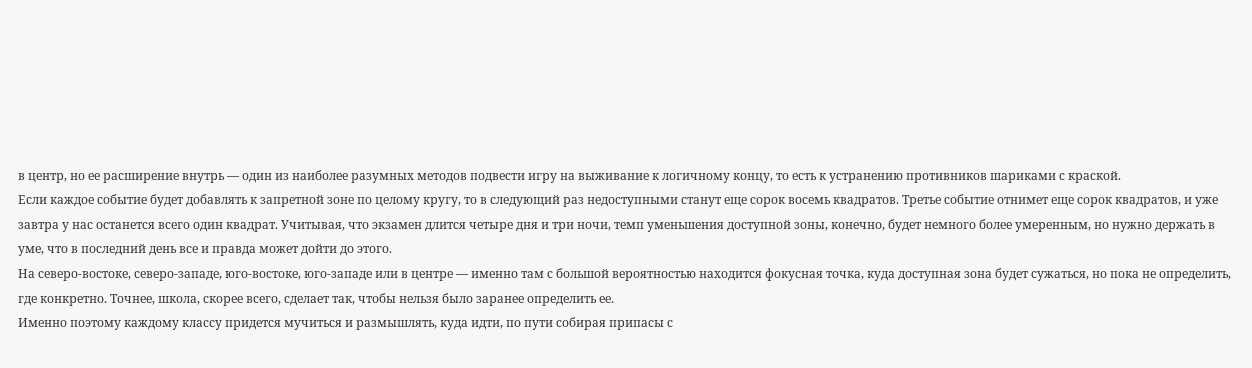в центр, но ее расширение внутрь — один из наиболее разумных методов подвести игру на выживание к логичному концу, то есть к устранению противников шариками с краской.
Если каждое событие будет добавлять к запретной зоне по целому кругу, то в следующий раз недоступными станут еще сорок восемь квадратов. Третье событие отнимет еще сорок квадратов, и уже завтра у нас останется всего один квадрат. Учитывая, что экзамен длится четыре дня и три ночи, темп уменьшения доступной зоны, конечно, будет немного более умеренным, но нужно держать в уме, что в последний день все и правда может дойти до этого.
На северо-востоке, северо-западе, юго-востоке, юго-западе или в центре — именно там с большой вероятностью находится фокусная точка, куда доступная зона будет сужаться, но пока не определить, где конкретно. Точнее, школа, скорее всего, сделает так, чтобы нельзя было заранее определить ее.
Именно поэтому каждому классу придется мучиться и размышлять, куда идти, по пути собирая припасы с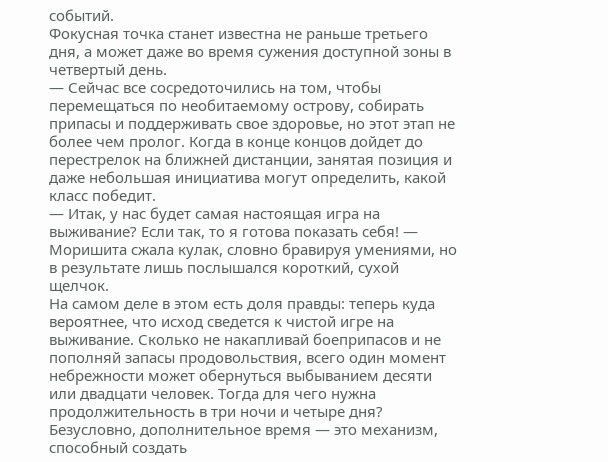событий.
Фокусная точка станет известна не раньше третьего дня, а может даже во время сужения доступной зоны в четвертый день.
— Сейчас все сосредоточились на том, чтобы перемещаться по необитаемому острову, собирать припасы и поддерживать свое здоровье, но этот этап не более чем пролог. Когда в конце концов дойдет до перестрелок на ближней дистанции, занятая позиция и даже небольшая инициатива могут определить, какой класс победит.
— Итак, у нас будет самая настоящая игра на выживание? Если так, то я готова показать себя! — Моришита сжала кулак, словно бравируя умениями, но в результате лишь послышался короткий, сухой щелчок.
На самом деле в этом есть доля правды: теперь куда вероятнее, что исход сведется к чистой игре на выживание. Сколько не накапливай боеприпасов и не пополняй запасы продовольствия, всего один момент небрежности может обернуться выбыванием десяти или двадцати человек. Тогда для чего нужна продолжительность в три ночи и четыре дня? Безусловно, дополнительное время — это механизм, способный создать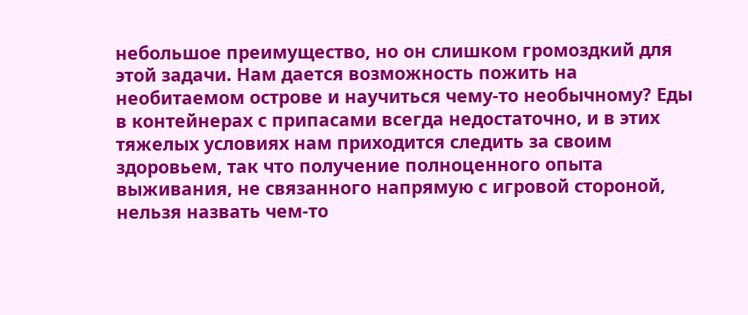небольшое преимущество, но он слишком громоздкий для этой задачи. Нам дается возможность пожить на необитаемом острове и научиться чему-то необычному? Еды в контейнерах с припасами всегда недостаточно, и в этих тяжелых условиях нам приходится следить за своим здоровьем, так что получение полноценного опыта выживания, не связанного напрямую с игровой стороной, нельзя назвать чем-то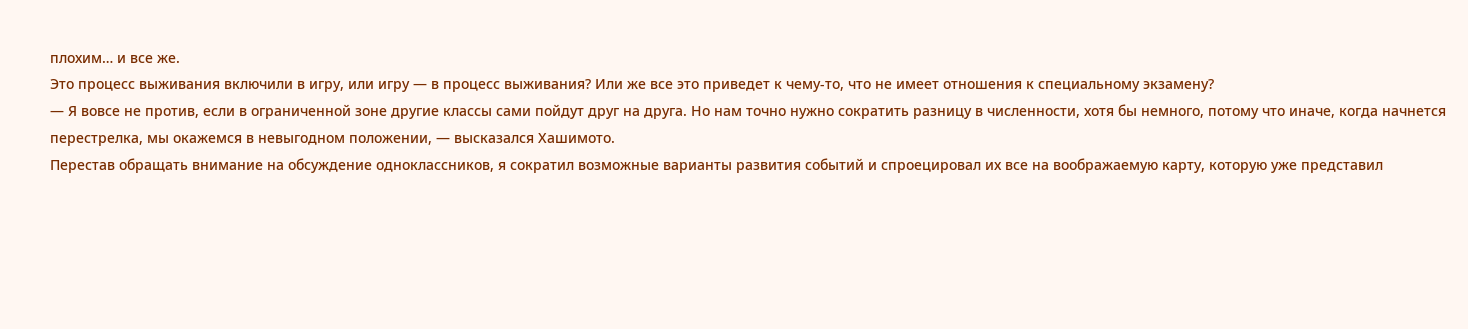плохим… и все же.
Это процесс выживания включили в игру, или игру — в процесс выживания? Или же все это приведет к чему-то, что не имеет отношения к специальному экзамену?
— Я вовсе не против, если в ограниченной зоне другие классы сами пойдут друг на друга. Но нам точно нужно сократить разницу в численности, хотя бы немного, потому что иначе, когда начнется перестрелка, мы окажемся в невыгодном положении, — высказался Хашимото.
Перестав обращать внимание на обсуждение одноклассников, я сократил возможные варианты развития событий и спроецировал их все на воображаемую карту, которую уже представил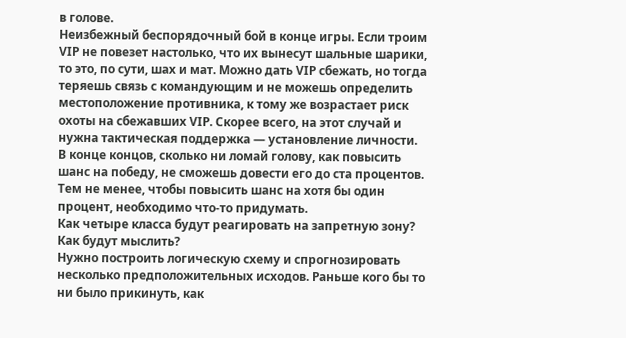в голове.
Неизбежный беспорядочный бой в конце игры. Если троим VIP не повезет настолько, что их вынесут шальные шарики, то это, по сути, шах и мат. Можно дать VIP сбежать, но тогда теряешь связь с командующим и не можешь определить местоположение противника, к тому же возрастает риск охоты на сбежавших VIP. Скорее всего, на этот случай и нужна тактическая поддержка — установление личности.
В конце концов, сколько ни ломай голову, как повысить шанс на победу, не сможешь довести его до ста процентов. Тем не менее, чтобы повысить шанс на хотя бы один процент, необходимо что-то придумать.
Как четыре класса будут реагировать на запретную зону? Как будут мыслить?
Нужно построить логическую схему и спрогнозировать несколько предположительных исходов. Раньше кого бы то ни было прикинуть, как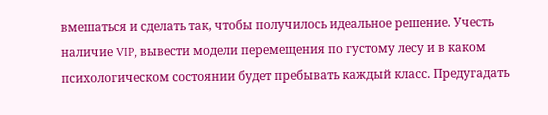вмешаться и сделать так, чтобы получилось идеальное решение. Учесть наличие VIP, вывести модели перемещения по густому лесу и в каком психологическом состоянии будет пребывать каждый класс. Предугадать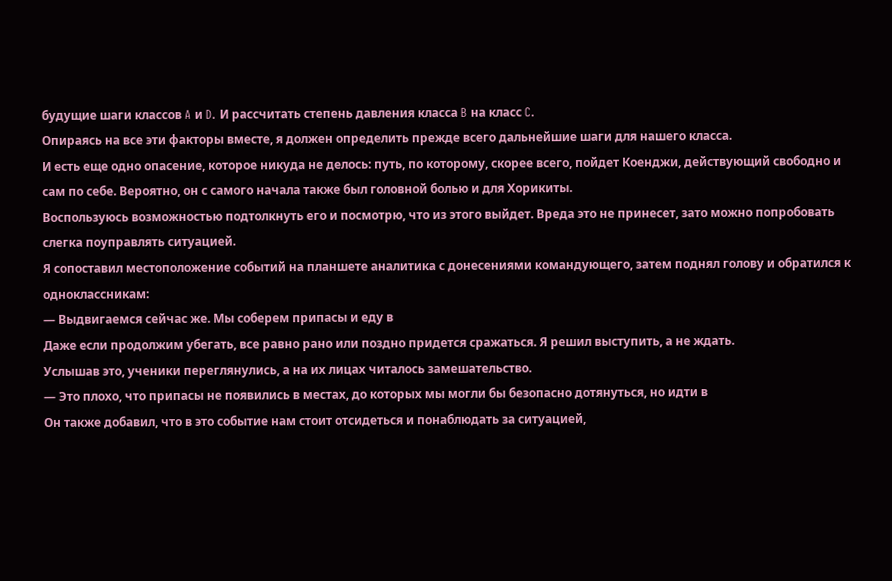будущие шаги классов A и D. И рассчитать степень давления класса B на класс C.
Опираясь на все эти факторы вместе, я должен определить прежде всего дальнейшие шаги для нашего класса.
И есть еще одно опасение, которое никуда не делось: путь, по которому, скорее всего, пойдет Коенджи, действующий свободно и сам по себе. Вероятно, он с самого начала также был головной болью и для Хорикиты.
Воспользуюсь возможностью подтолкнуть его и посмотрю, что из этого выйдет. Вреда это не принесет, зато можно попробовать слегка поуправлять ситуацией.
Я сопоставил местоположение событий на планшете аналитика с донесениями командующего, затем поднял голову и обратился к одноклассникам:
— Выдвигаемся сейчас же. Мы соберем припасы и еду в
Даже если продолжим убегать, все равно рано или поздно придется сражаться. Я решил выступить, а не ждать.
Услышав это, ученики переглянулись, а на их лицах читалось замешательство.
— Это плохо, что припасы не появились в местах, до которых мы могли бы безопасно дотянуться, но идти в
Он также добавил, что в это событие нам стоит отсидеться и понаблюдать за ситуацией,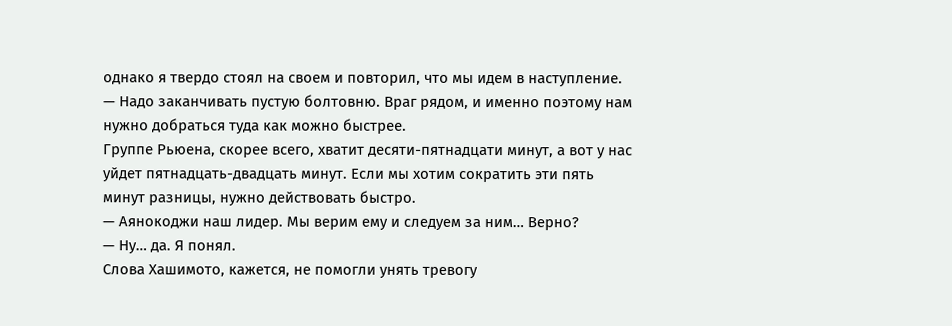однако я твердо стоял на своем и повторил, что мы идем в наступление.
— Надо заканчивать пустую болтовню. Враг рядом, и именно поэтому нам нужно добраться туда как можно быстрее.
Группе Рьюена, скорее всего, хватит десяти-пятнадцати минут, а вот у нас уйдет пятнадцать-двадцать минут. Если мы хотим сократить эти пять минут разницы, нужно действовать быстро.
— Аянокоджи наш лидер. Мы верим ему и следуем за ним… Верно?
— Ну… да. Я понял.
Слова Хашимото, кажется, не помогли унять тревогу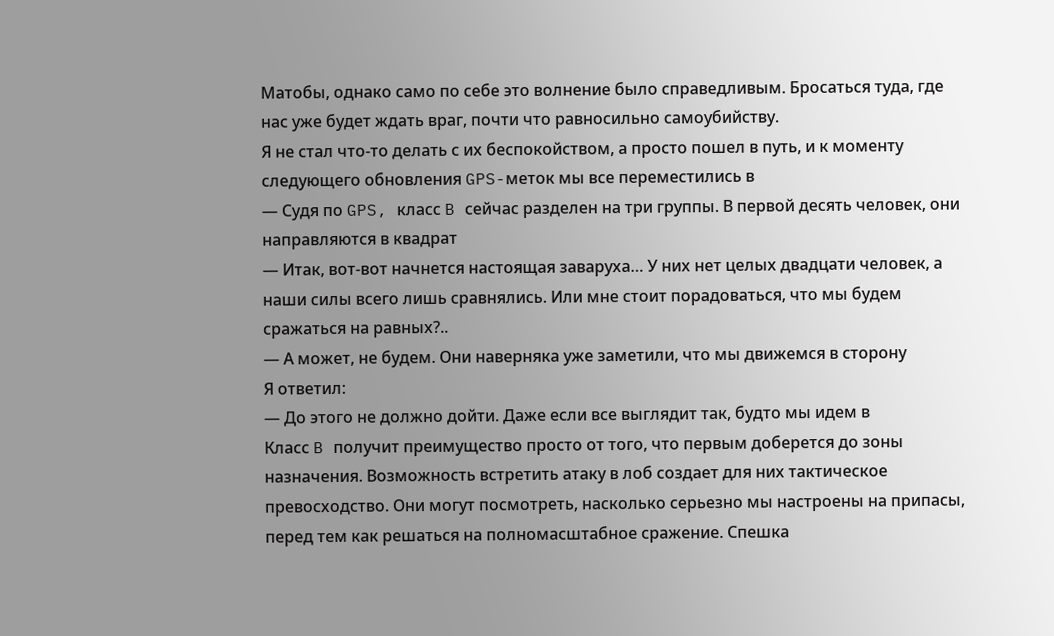Матобы, однако само по себе это волнение было справедливым. Бросаться туда, где нас уже будет ждать враг, почти что равносильно самоубийству.
Я не стал что-то делать с их беспокойством, а просто пошел в путь, и к моменту следующего обновления GPS-меток мы все переместились в
— Судя по GPS, класс B сейчас разделен на три группы. В первой десять человек, они направляются в квадрат
— Итак, вот-вот начнется настоящая заваруха… У них нет целых двадцати человек, а наши силы всего лишь сравнялись. Или мне стоит порадоваться, что мы будем сражаться на равных?..
— А может, не будем. Они наверняка уже заметили, что мы движемся в сторону
Я ответил:
— До этого не должно дойти. Даже если все выглядит так, будто мы идем в
Класс B получит преимущество просто от того, что первым доберется до зоны назначения. Возможность встретить атаку в лоб создает для них тактическое превосходство. Они могут посмотреть, насколько серьезно мы настроены на припасы, перед тем как решаться на полномасштабное сражение. Спешка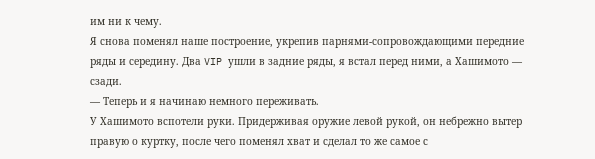им ни к чему.
Я снова поменял наше построение, укрепив парнями-сопровождающими передние ряды и середину. Два VIP ушли в задние ряды, я встал перед ними, а Хашимото — сзади.
— Теперь и я начинаю немного переживать.
У Хашимото вспотели руки. Придерживая оружие левой рукой, он небрежно вытер правую о куртку, после чего поменял хват и сделал то же самое с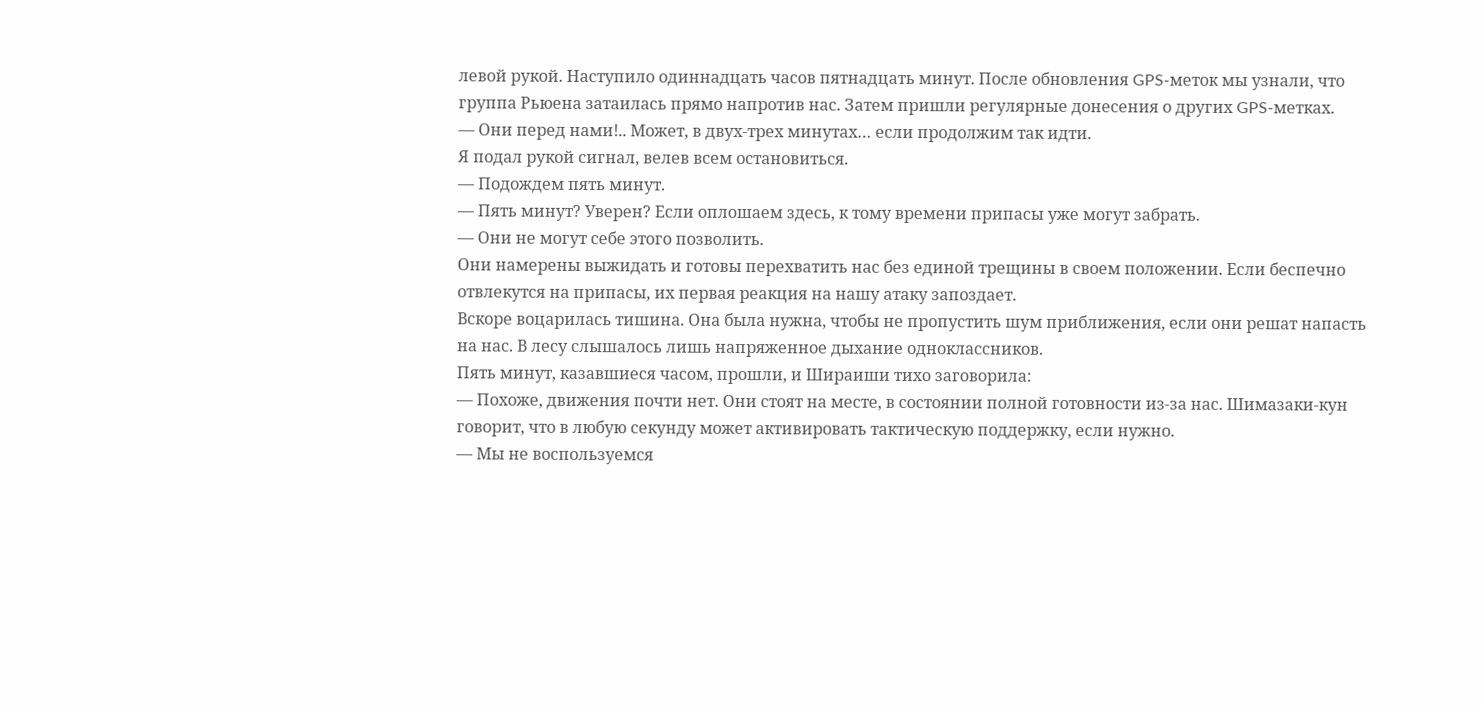левой рукой. Наступило одиннадцать часов пятнадцать минут. После обновления GPS-меток мы узнали, что группа Рьюена затаилась прямо напротив нас. Затем пришли регулярные донесения о других GPS-метках.
— Они перед нами!.. Может, в двух-трех минутах… если продолжим так идти.
Я подал рукой сигнал, велев всем остановиться.
— Подождем пять минут.
— Пять минут? Уверен? Если оплошаем здесь, к тому времени припасы уже могут забрать.
— Они не могут себе этого позволить.
Они намерены выжидать и готовы перехватить нас без единой трещины в своем положении. Если беспечно отвлекутся на припасы, их первая реакция на нашу атаку запоздает.
Вскоре воцарилась тишина. Она была нужна, чтобы не пропустить шум приближения, если они решат напасть на нас. В лесу слышалось лишь напряженное дыхание одноклассников.
Пять минут, казавшиеся часом, прошли, и Шираиши тихо заговорила:
— Похоже, движения почти нет. Они стоят на месте, в состоянии полной готовности из-за нас. Шимазаки-кун говорит, что в любую секунду может активировать тактическую поддержку, если нужно.
— Мы не воспользуемся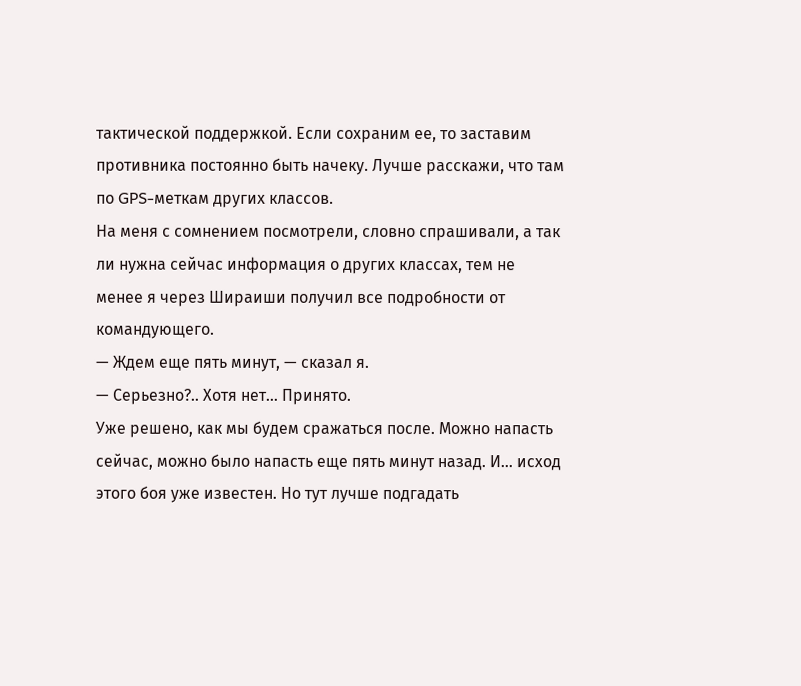тактической поддержкой. Если сохраним ее, то заставим противника постоянно быть начеку. Лучше расскажи, что там по GPS-меткам других классов.
На меня с сомнением посмотрели, словно спрашивали, а так ли нужна сейчас информация о других классах, тем не менее я через Шираиши получил все подробности от командующего.
— Ждем еще пять минут, — сказал я.
— Серьезно?.. Хотя нет… Принято.
Уже решено, как мы будем сражаться после. Можно напасть сейчас, можно было напасть еще пять минут назад. И… исход этого боя уже известен. Но тут лучше подгадать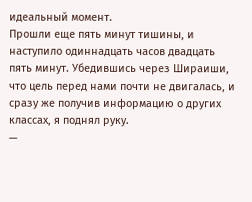идеальный момент.
Прошли еще пять минут тишины, и наступило одиннадцать часов двадцать пять минут. Убедившись через Шираиши, что цель перед нами почти не двигалась, и сразу же получив информацию о других классах, я поднял руку.
—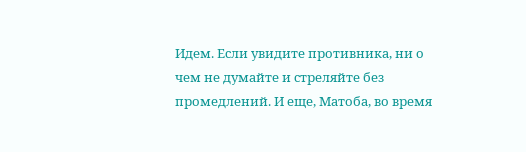Идем. Если увидите противника, ни о чем не думайте и стреляйте без промедлений. И еще, Матоба, во время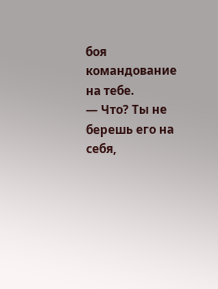боя командование на тебе.
— Что? Ты не берешь его на себя,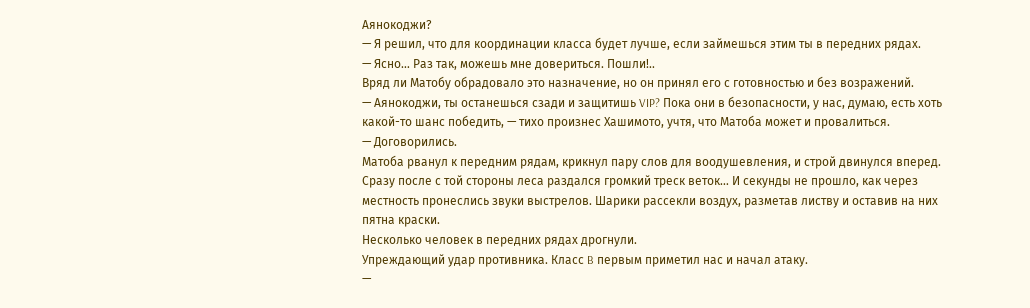Аянокоджи?
— Я решил, что для координации класса будет лучше, если займешься этим ты в передних рядах.
— Ясно… Раз так, можешь мне довериться. Пошли!..
Вряд ли Матобу обрадовало это назначение, но он принял его с готовностью и без возражений.
— Аянокоджи, ты останешься сзади и защитишь VIP? Пока они в безопасности, у нас, думаю, есть хоть какой-то шанс победить, — тихо произнес Хашимото, учтя, что Матоба может и провалиться.
— Договорились.
Матоба рванул к передним рядам, крикнул пару слов для воодушевления, и строй двинулся вперед.
Сразу после с той стороны леса раздался громкий треск веток… И секунды не прошло, как через местность пронеслись звуки выстрелов. Шарики рассекли воздух, разметав листву и оставив на них пятна краски.
Несколько человек в передних рядах дрогнули.
Упреждающий удар противника. Класс B первым приметил нас и начал атаку.
—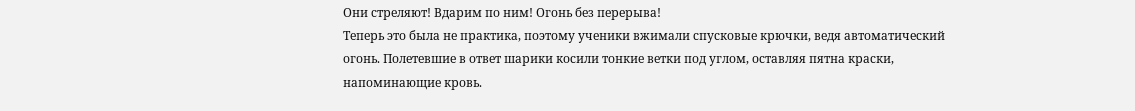Они стреляют! Вдарим по ним! Огонь без перерыва!
Теперь это была не практика, поэтому ученики вжимали спусковые крючки, ведя автоматический огонь. Полетевшие в ответ шарики косили тонкие ветки под углом, оставляя пятна краски, напоминающие кровь.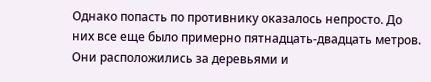Однако попасть по противнику оказалось непросто. До них все еще было примерно пятнадцать-двадцать метров. Они расположились за деревьями и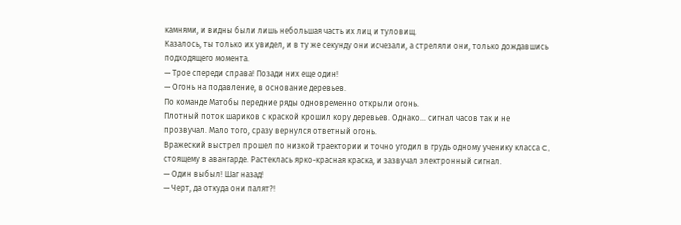камнями, и видны были лишь небольшая часть их лиц и туловищ.
Казалось, ты только их увидел, и в ту же секунду они исчезали, а стреляли они, только дождавшись подходящего момента.
— Трое спереди справа! Позади них еще один!
— Огонь на подавление, в основание деревьев.
По команде Матобы передние ряды одновременно открыли огонь.
Плотный поток шариков с краской крошил кору деревьев. Однако… сигнал часов так и не прозвучал. Мало того, сразу вернулся ответный огонь.
Вражеский выстрел прошел по низкой траектории и точно угодил в грудь одному ученику класса C, стоящему в авангарде. Растеклась ярко-красная краска, и зазвучал электронный сигнал.
— Один выбыл! Шаг назад!
— Черт, да откуда они палят?!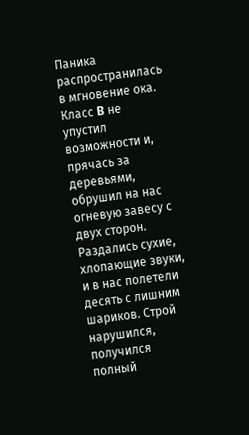Паника распространилась в мгновение ока. Класс B не упустил возможности и, прячась за деревьями, обрушил на нас огневую завесу с двух сторон.
Раздались сухие, хлопающие звуки, и в нас полетели десять с лишним шариков. Строй нарушился, получился полный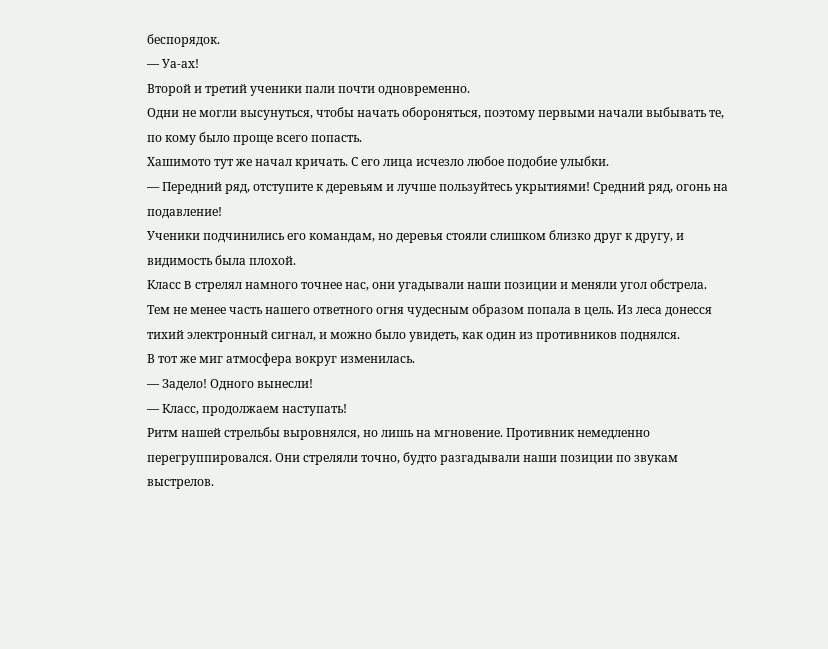беспорядок.
— Уа-ах!
Второй и третий ученики пали почти одновременно.
Одни не могли высунуться, чтобы начать обороняться, поэтому первыми начали выбывать те, по кому было проще всего попасть.
Хашимото тут же начал кричать. С его лица исчезло любое подобие улыбки.
— Передний ряд, отступите к деревьям и лучше пользуйтесь укрытиями! Средний ряд, огонь на подавление!
Ученики подчинились его командам, но деревья стояли слишком близко друг к другу, и видимость была плохой.
Класс B стрелял намного точнее нас, они угадывали наши позиции и меняли угол обстрела.
Тем не менее часть нашего ответного огня чудесным образом попала в цель. Из леса донесся тихий электронный сигнал, и можно было увидеть, как один из противников поднялся.
В тот же миг атмосфера вокруг изменилась.
— Задело! Одного вынесли!
— Класс, продолжаем наступать!
Ритм нашей стрельбы выровнялся, но лишь на мгновение. Противник немедленно перегруппировался. Они стреляли точно, будто разгадывали наши позиции по звукам выстрелов.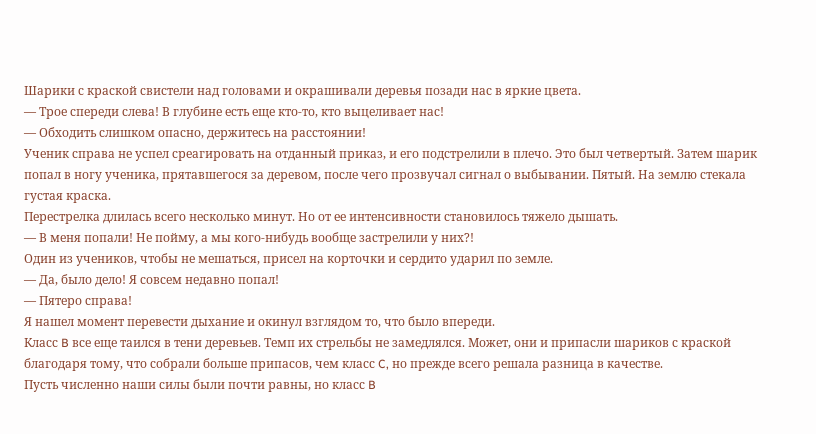Шарики с краской свистели над головами и окрашивали деревья позади нас в яркие цвета.
— Трое спереди слева! В глубине есть еще кто-то, кто выцеливает нас!
— Обходить слишком опасно, держитесь на расстоянии!
Ученик справа не успел среагировать на отданный приказ, и его подстрелили в плечо. Это был четвертый. Затем шарик попал в ногу ученика, прятавшегося за деревом, после чего прозвучал сигнал о выбывании. Пятый. На землю стекала густая краска.
Перестрелка длилась всего несколько минут. Но от ее интенсивности становилось тяжело дышать.
— В меня попали! Не пойму, а мы кого-нибудь вообще застрелили у них?!
Один из учеников, чтобы не мешаться, присел на корточки и сердито ударил по земле.
— Да, было дело! Я совсем недавно попал!
— Пятеро справа!
Я нашел момент перевести дыхание и окинул взглядом то, что было впереди.
Класс B все еще таился в тени деревьев. Темп их стрельбы не замедлялся. Может, они и припасли шариков с краской благодаря тому, что собрали больше припасов, чем класс C, но прежде всего решала разница в качестве.
Пусть численно наши силы были почти равны, но класс B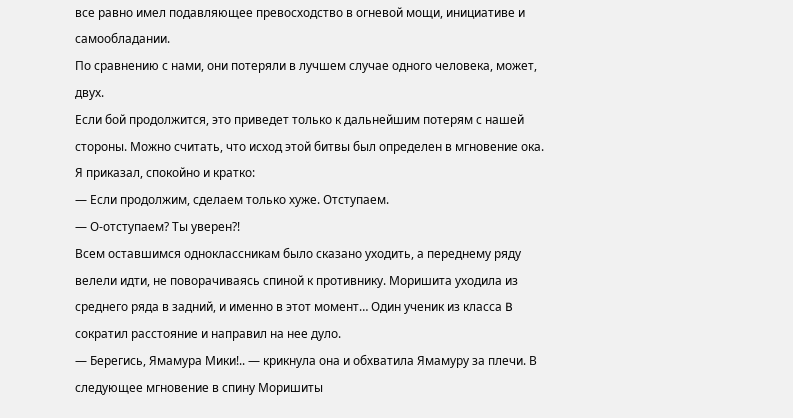все равно имел подавляющее превосходство в огневой мощи, инициативе и самообладании.
По сравнению с нами, они потеряли в лучшем случае одного человека, может, двух.
Если бой продолжится, это приведет только к дальнейшим потерям с нашей стороны. Можно считать, что исход этой битвы был определен в мгновение ока.
Я приказал, спокойно и кратко:
— Если продолжим, сделаем только хуже. Отступаем.
— О-отступаем? Ты уверен?!
Всем оставшимся одноклассникам было сказано уходить, а переднему ряду велели идти, не поворачиваясь спиной к противнику. Моришита уходила из среднего ряда в задний, и именно в этот момент… Один ученик из класса B сократил расстояние и направил на нее дуло.
— Берегись, Ямамура Мики!.. — крикнула она и обхватила Ямамуру за плечи. В следующее мгновение в спину Моришиты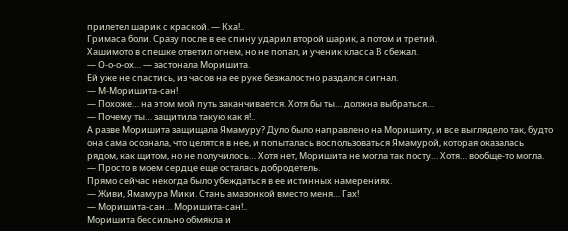прилетел шарик с краской. — Кха!..
Гримаса боли. Сразу после в ее спину ударил второй шарик, а потом и третий.
Хашимото в спешке ответил огнем, но не попал, и ученик класса B сбежал.
— О-о-о-ох… — застонала Моришита.
Ей уже не спастись, из часов на ее руке безжалостно раздался сигнал.
— М-Моришита-сан!
— Похоже… на этом мой путь заканчивается. Хотя бы ты… должна выбраться…
— Почему ты… защитила такую как я!..
А разве Моришита защищала Ямамуру? Дуло было направлено на Моришиту, и все выглядело так, будто она сама осознала, что целятся в нее, и попыталась воспользоваться Ямамурой, которая оказалась рядом, как щитом, но не получилось… Хотя нет, Моришита не могла так посту… Хотя… вообще-то могла.
— Просто в моем сердце еще осталась добродетель.
Прямо сейчас некогда было убеждаться в ее истинных намерениях.
— Живи, Ямамура Мики. Стань амазонкой вместо меня… Гах!
— Моришита-сан… Моришита-сан!..
Моришита бессильно обмякла и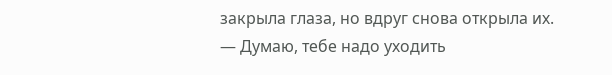закрыла глаза, но вдруг снова открыла их.
— Думаю, тебе надо уходить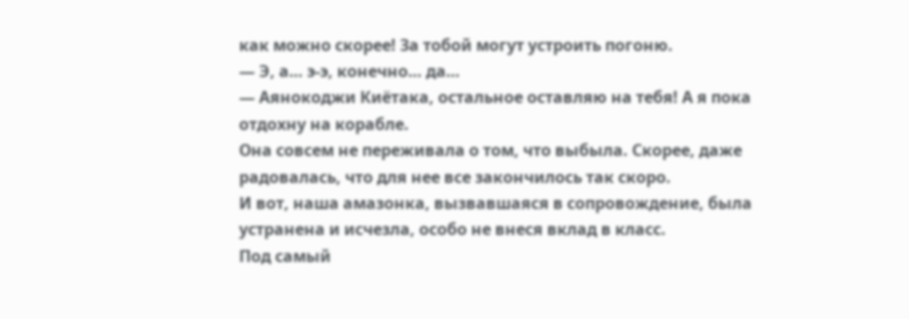как можно скорее! За тобой могут устроить погоню.
— Э, а… э-э, конечно… да…
— Аянокоджи Киётака, остальное оставляю на тебя! А я пока отдохну на корабле.
Она совсем не переживала о том, что выбыла. Скорее, даже радовалась, что для нее все закончилось так скоро.
И вот, наша амазонка, вызвавшаяся в сопровождение, была устранена и исчезла, особо не внеся вклад в класс.
Под самый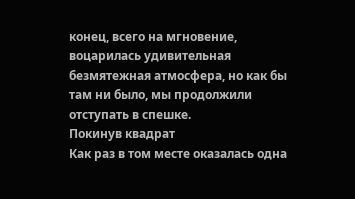конец, всего на мгновение, воцарилась удивительная безмятежная атмосфера, но как бы там ни было, мы продолжили отступать в спешке.
Покинув квадрат
Как раз в том месте оказалась одна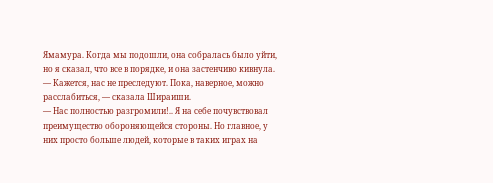Ямамура. Когда мы подошли, она собралась было уйти, но я сказал, что все в порядке, и она застенчиво кивнула.
— Кажется, нас не преследуют. Пока, наверное, можно расслабиться, — сказала Шираиши.
— Нас полностью разгромили!.. Я на себе почувствовал преимущество обороняющейся стороны. Но главное, у них просто больше людей, которые в таких играх на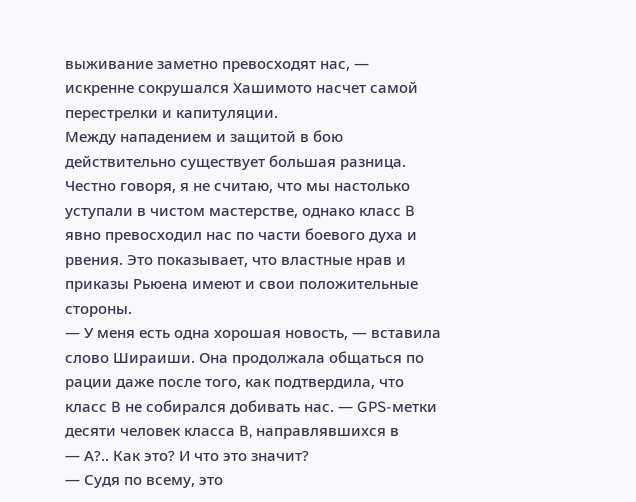выживание заметно превосходят нас, — искренне сокрушался Хашимото насчет самой перестрелки и капитуляции.
Между нападением и защитой в бою действительно существует большая разница.
Честно говоря, я не считаю, что мы настолько уступали в чистом мастерстве, однако класс B явно превосходил нас по части боевого духа и рвения. Это показывает, что властные нрав и приказы Рьюена имеют и свои положительные стороны.
— У меня есть одна хорошая новость, — вставила слово Шираиши. Она продолжала общаться по рации даже после того, как подтвердила, что класс B не собирался добивать нас. — GPS-метки десяти человек класса B, направлявшихся в
— А?.. Как это? И что это значит?
— Судя по всему, это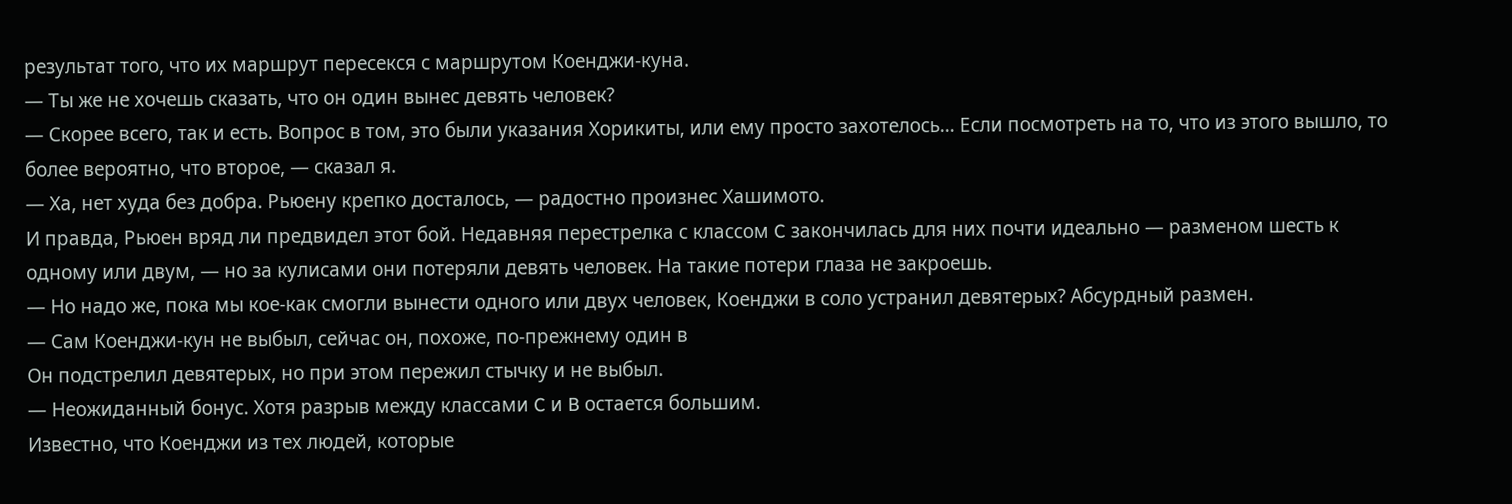результат того, что их маршрут пересекся с маршрутом Коенджи-куна.
— Ты же не хочешь сказать, что он один вынес девять человек?
— Скорее всего, так и есть. Вопрос в том, это были указания Хорикиты, или ему просто захотелось… Если посмотреть на то, что из этого вышло, то более вероятно, что второе, — сказал я.
— Ха, нет худа без добра. Рьюену крепко досталось, — радостно произнес Хашимото.
И правда, Рьюен вряд ли предвидел этот бой. Недавняя перестрелка с классом C закончилась для них почти идеально — разменом шесть к одному или двум, — но за кулисами они потеряли девять человек. На такие потери глаза не закроешь.
— Но надо же, пока мы кое-как смогли вынести одного или двух человек, Коенджи в соло устранил девятерых? Абсурдный размен.
— Сам Коенджи-кун не выбыл, сейчас он, похоже, по-прежнему один в
Он подстрелил девятерых, но при этом пережил стычку и не выбыл.
— Неожиданный бонус. Хотя разрыв между классами C и B остается большим.
Известно, что Коенджи из тех людей, которые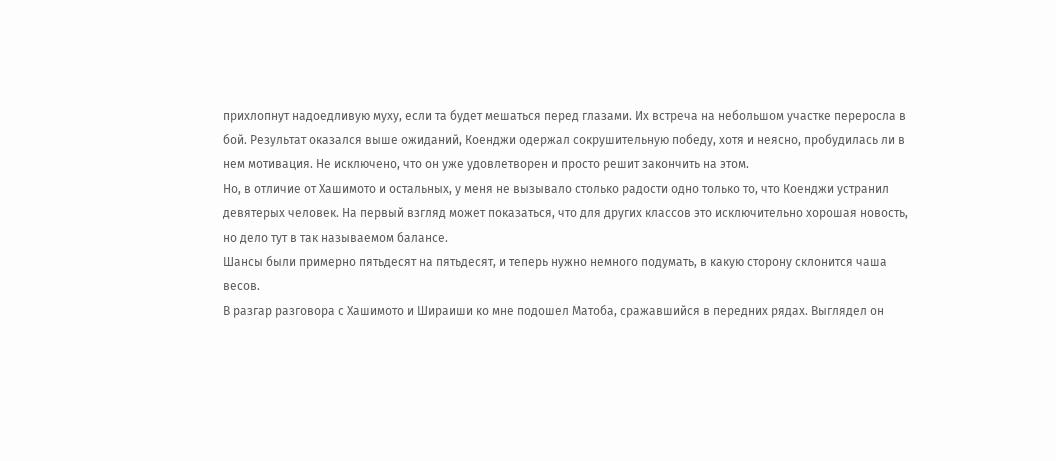прихлопнут надоедливую муху, если та будет мешаться перед глазами. Их встреча на небольшом участке переросла в бой. Результат оказался выше ожиданий, Коенджи одержал сокрушительную победу, хотя и неясно, пробудилась ли в нем мотивация. Не исключено, что он уже удовлетворен и просто решит закончить на этом.
Но, в отличие от Хашимото и остальных, у меня не вызывало столько радости одно только то, что Коенджи устранил девятерых человек. На первый взгляд может показаться, что для других классов это исключительно хорошая новость, но дело тут в так называемом балансе.
Шансы были примерно пятьдесят на пятьдесят, и теперь нужно немного подумать, в какую сторону склонится чаша весов.
В разгар разговора с Хашимото и Шираиши ко мне подошел Матоба, сражавшийся в передних рядах. Выглядел он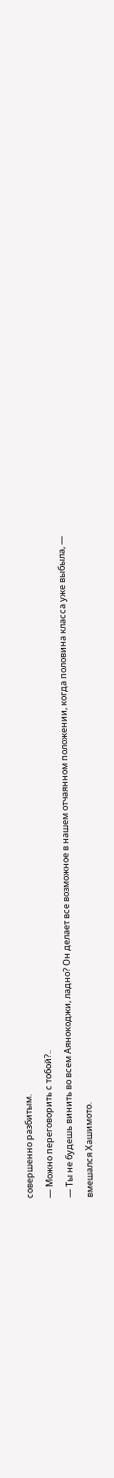совершенно разбитым.
— Можно переговорить с тобой?..
— Ты не будешь винить во всем Аянокоджи, ладно? Он делает все возможное в нашем отчаянном положении, когда половина класса уже выбыла, — вмешался Хашимото.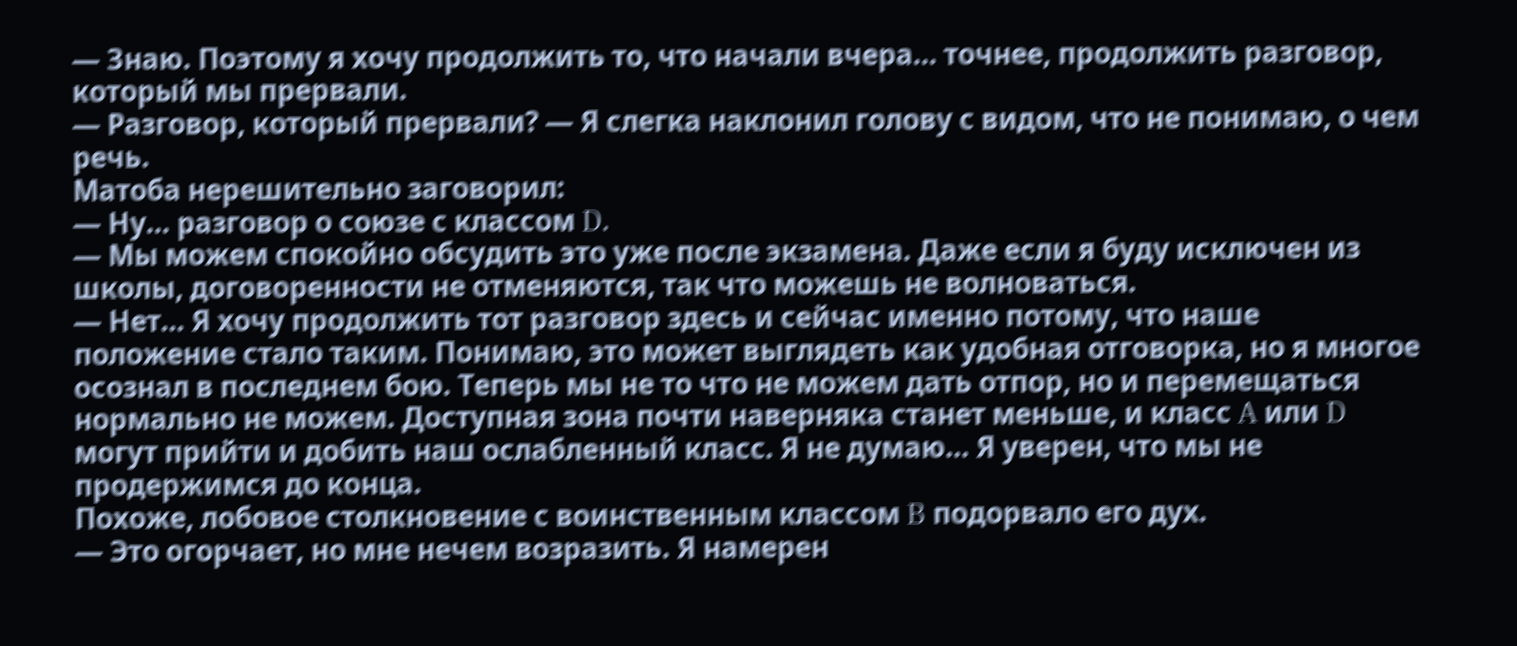— Знаю. Поэтому я хочу продолжить то, что начали вчера… точнее, продолжить разговор, который мы прервали.
— Разговор, который прервали? — Я слегка наклонил голову с видом, что не понимаю, о чем речь.
Матоба нерешительно заговорил:
— Ну… разговор о союзе с классом D.
— Мы можем спокойно обсудить это уже после экзамена. Даже если я буду исключен из школы, договоренности не отменяются, так что можешь не волноваться.
— Нет… Я хочу продолжить тот разговор здесь и сейчас именно потому, что наше положение стало таким. Понимаю, это может выглядеть как удобная отговорка, но я многое осознал в последнем бою. Теперь мы не то что не можем дать отпор, но и перемещаться нормально не можем. Доступная зона почти наверняка станет меньше, и класс A или D могут прийти и добить наш ослабленный класс. Я не думаю… Я уверен, что мы не продержимся до конца.
Похоже, лобовое столкновение с воинственным классом B подорвало его дух.
— Это огорчает, но мне нечем возразить. Я намерен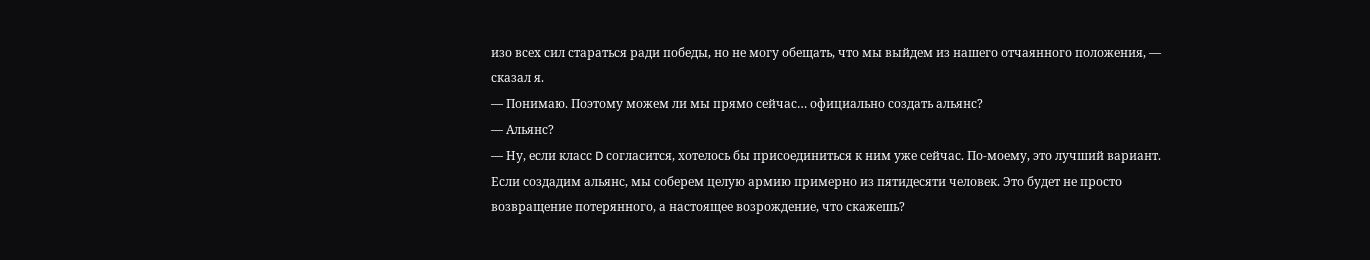изо всех сил стараться ради победы, но не могу обещать, что мы выйдем из нашего отчаянного положения, — сказал я.
— Понимаю. Поэтому можем ли мы прямо сейчас… официально создать альянс?
— Альянс?
— Ну, если класс D согласится, хотелось бы присоединиться к ним уже сейчас. По-моему, это лучший вариант. Если создадим альянс, мы соберем целую армию примерно из пятидесяти человек. Это будет не просто возвращение потерянного, а настоящее возрождение, что скажешь?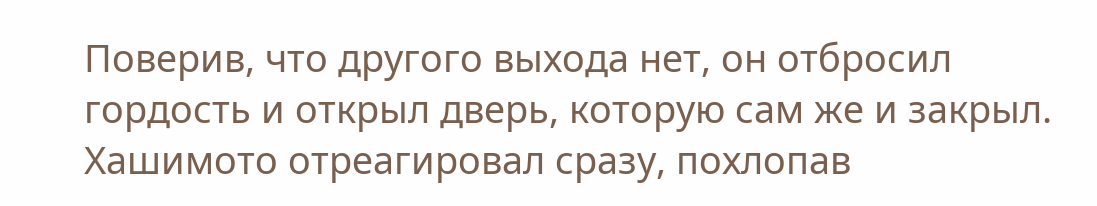Поверив, что другого выхода нет, он отбросил гордость и открыл дверь, которую сам же и закрыл.
Хашимото отреагировал сразу, похлопав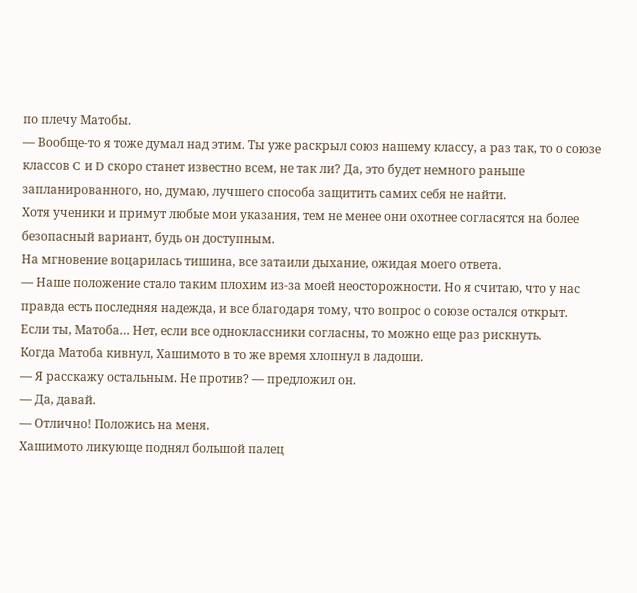по плечу Матобы.
— Вообще-то я тоже думал над этим. Ты уже раскрыл союз нашему классу, а раз так, то о союзе классов C и D скоро станет известно всем, не так ли? Да, это будет немного раньше запланированного, но, думаю, лучшего способа защитить самих себя не найти.
Хотя ученики и примут любые мои указания, тем не менее они охотнее согласятся на более безопасный вариант, будь он доступным.
На мгновение воцарилась тишина, все затаили дыхание, ожидая моего ответа.
— Наше положение стало таким плохим из-за моей неосторожности. Но я считаю, что у нас правда есть последняя надежда, и все благодаря тому, что вопрос о союзе остался открыт. Если ты, Матоба… Нет, если все одноклассники согласны, то можно еще раз рискнуть.
Когда Матоба кивнул, Хашимото в то же время хлопнул в ладоши.
— Я расскажу остальным. Не против? — предложил он.
— Да, давай.
— Отлично! Положись на меня.
Хашимото ликующе поднял большой палец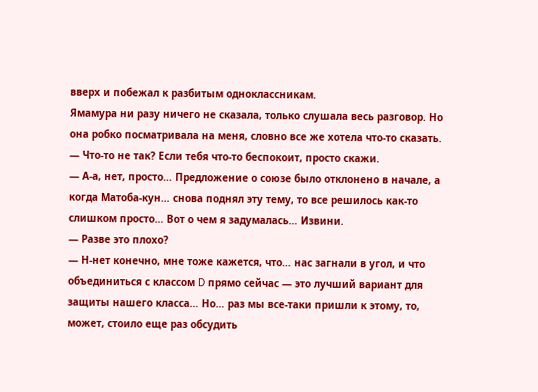вверх и побежал к разбитым одноклассникам.
Ямамура ни разу ничего не сказала, только слушала весь разговор. Но она робко посматривала на меня, словно все же хотела что-то сказать.
— Что-то не так? Если тебя что-то беспокоит, просто скажи.
— А-а, нет, просто… Предложение о союзе было отклонено в начале, а когда Матоба-кун… снова поднял эту тему, то все решилось как-то слишком просто… Вот о чем я задумалась… Извини.
— Разве это плохо?
— Н-нет конечно, мне тоже кажется, что… нас загнали в угол, и что объединиться с классом D прямо сейчас — это лучший вариант для защиты нашего класса… Но… раз мы все-таки пришли к этому, то, может, стоило еще раз обсудить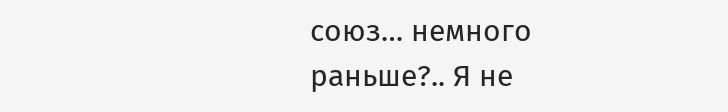союз… немного раньше?.. Я не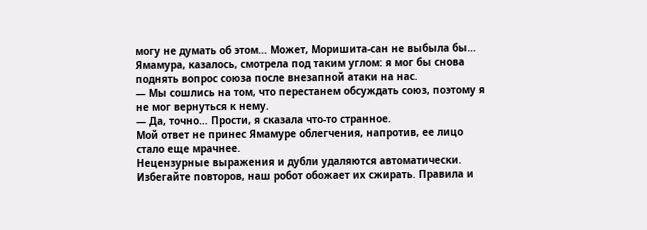могу не думать об этом… Может, Моришита-сан не выбыла бы…
Ямамура, казалось, смотрела под таким углом: я мог бы снова поднять вопрос союза после внезапной атаки на нас.
— Мы сошлись на том, что перестанем обсуждать союз, поэтому я не мог вернуться к нему.
— Да, точно… Прости, я сказала что-то странное.
Мой ответ не принес Ямамуре облегчения, напротив, ее лицо стало еще мрачнее.
Нецензурные выражения и дубли удаляются автоматически. Избегайте повторов, наш робот обожает их сжирать. Правила и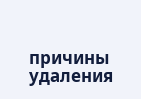причины удаления